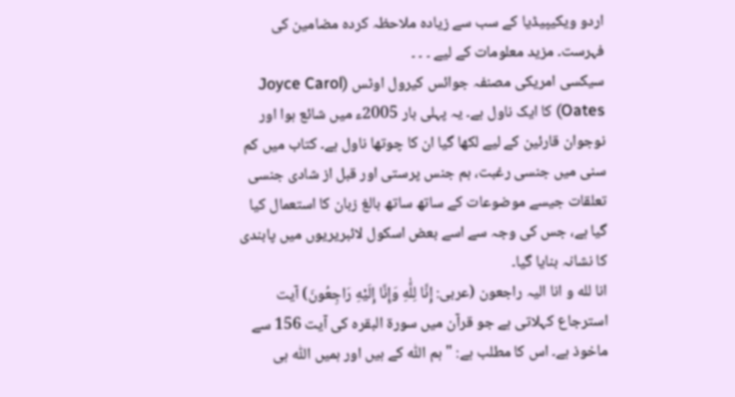اردو ویکیپیڈیا کے سب سے زیادہ ملاحظہ کردہ مضامین کی فہرست۔ مزید معلومات کے لیے ۔ ۔ ۔
سیکسی امریکی مصنفہ جوائس کیرول اوٹس (Joyce Carol Oates) کا ایک ناول ہے۔ یہ پہلی بار 2005ء میں شائع ہوا اور نوجوان قارئین کے لیے لکھا گیا ان کا چوتھا ناول ہے۔ کتاب میں کم سنی میں جنسی رغبت، ہم جنس پرستی اور قبل از شادی جنسی تعلقات جیسے موضوعات کے ساتھ ساتھ بالغ زبان کا استعمال کیا گیا ہے، جس کی وجہ سے اسے بعض اسکول لائبریریوں میں پابندی کا نشانہ بنایا گیا۔
انا لله و انا الیہ راجعون (عربی: إِنَّا لِلَّٰهِ وَإِنَّا إِلَيْهِ رَاجِعُونَ) آیت استرجاع کہلاتی ہے جو قرآن میں سورۃ البقرہ کی آیت 156 سے ماخوذ ہے۔ اس کا مطلب ہے: "ہم اللّٰہ کے ہیں اور ہمیں اللّٰہ ہی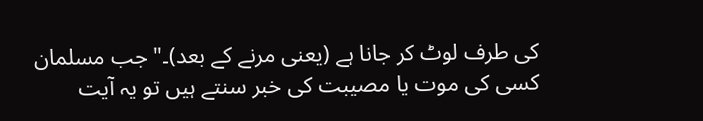کی طرف لوٹ کر جانا ہے (یعنی مرنے کے بعد)۔" جب مسلمان کسی کی موت یا مصیبت کی خبر سنتے ہیں تو یہ آیت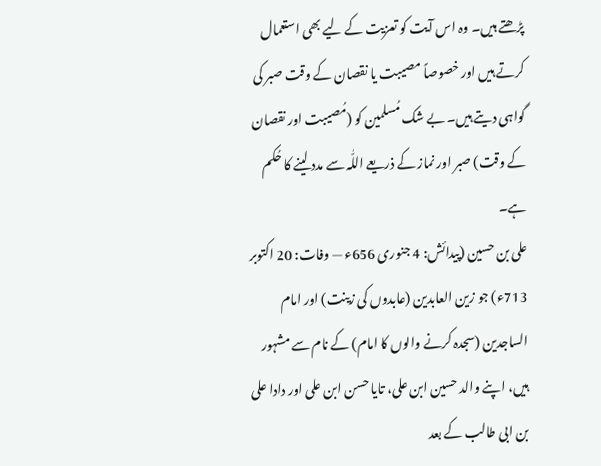پڑھتے ہیں۔ وہ اس آیت کو تعزیت کے لیے بھی استعمال کرتے ہیں اور خصوصاً مصیبت یا نقصان کے وقت صبر کی گواہی دیتے ہیں۔ بے شک مُسلمین کو (مُصیبت اور نقصان کے وقت) صبر اور نماز کے ذریعے اللّٰہ سے مدد لینے کا حُکم ہے۔
علی بن حسین (پیدائش: 4 جنوری 656ء — وفات: 20 اکتوبر 713ء) جو زین العابدین (عابدوں کی زینت) اور امام الساجدین (سجدہ کرنے والوں کا امام) کے نام سے مشہور ہیں، اپنے والد حسین ابن علی، تایا حسن ابن علی اور دادا علی بن ابی طالب کے بعد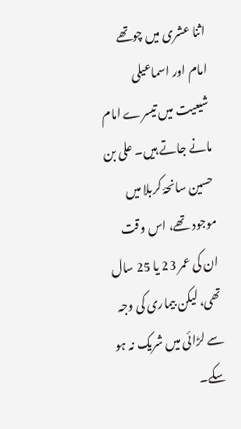اثنا عشری میں چوتھے امام اور اسماعیلی شیعیت میں تیسرے امام مانے جاتے ہیں۔ علی بن حسین سانحۂ کربلا میں موجود تھے، اس وقت ان کی عمر 23 یا 25 سال تھی، لیکن بیماری کی وجہ سے لڑائی میں شریک نہ ہو سکے۔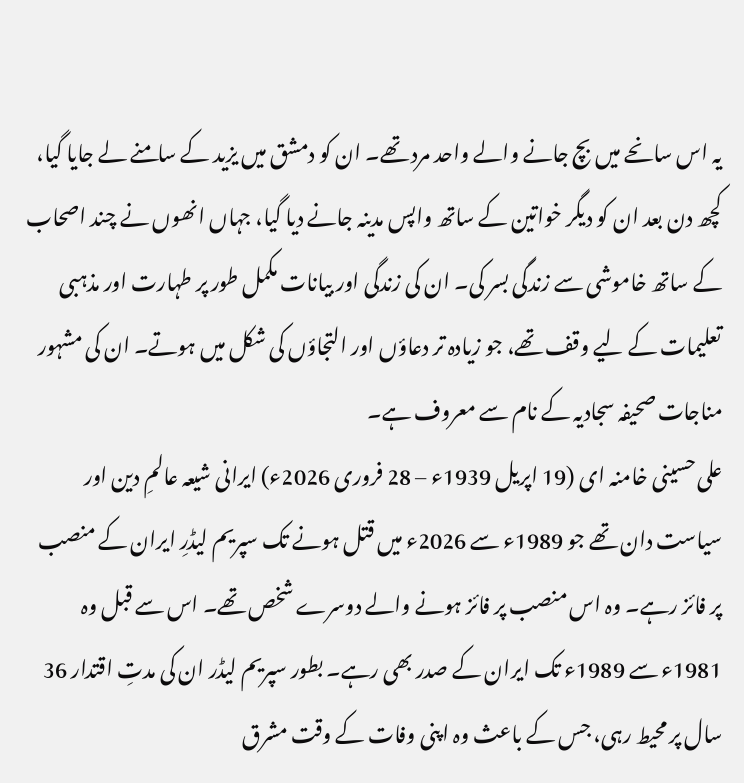یہ اس سانحے میں بچ جانے والے واحد مرد تھے۔ ان کو دمشق میں یزید کے سامنے لے جایا گیا، کچھ دن بعد ان کو دیگر خواتین کے ساتھ واپس مدینہ جانے دیا گیا، جہاں انھوں نے چند اصحاب کے ساتھ خاموشی سے زندگی بسر کی۔ ان کی زندگی اور بیانات مکمل طور پر طہارت اور مذہبی تعلیمات کے لیے وقف تھے، جو زیادہ تر دعاؤں اور التجاؤں کی شکل میں ہوتے۔ ان کی مشہور مناجات صحیفہ سجادیہ کے نام سے معروف ہے۔
علی حسینی خامنہ ای (19 اپریل 1939ء – 28 فروری 2026ء) ایرانی شیعہ عالمِ دین اور سیاست دان تھے جو 1989ء سے 2026ء میں قتل ہونے تک سپریم لیڈرِ ایران کے منصب پر فائز رہے۔ وہ اس منصب پر فائز ہونے والے دوسرے شخص تھے۔ اس سے قبل وہ 1981ء سے 1989ء تک ایران کے صدر بھی رہے۔ بطور سپریم لیڈر ان کی مدتِ اقتدار 36 سال پر محیط رہی، جس کے باعث وہ اپنی وفات کے وقت مشرق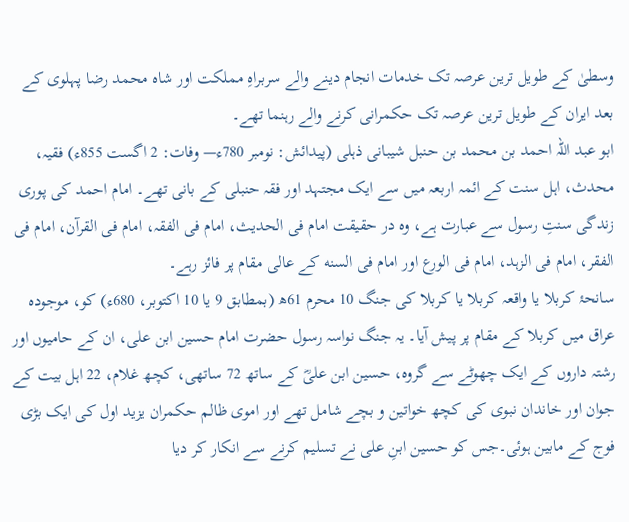وسطیٰ کے طویل ترین عرصہ تک خدمات انجام دینے والے سربراہِ مملکت اور شاہ محمد رضا پہلوی کے بعد ایران کے طویل ترین عرصہ تک حکمرانی کرنے والے رہنما تھے۔
ابو عبد اللہ احمد بن محمد بن حنبل شیبانی ذہلی (پیدائش: نومبر 780ء— وفات: 2 اگست 855ء) فقیہ، محدث، اہل سنت کے ائمہ اربعہ میں سے ایک مجتہد اور فقہ حنبلی کے بانی تھے۔ امام احمد کی پوری زندگی سنتِ رسول سے عبارت ہے، وہ در حقیقت امام فی الحدیث، امام فی الفقہ، امام فی القرآن، امام فی الفقر، امام فی الزہد، امام فی الورع اور امام فی السنه کے عالی مقام پر فائز رہے۔
سانحۂ کربلا یا واقعہ کربلا یا کربلا کی جنگ 10 محرم 61ھ (بمطابق 9 یا 10 اکتوبر، 680ء) کو، موجودہ عراق میں کربلا کے مقام پر پیش آیا۔ یہ جنگ نواسہ رسول حضرت امام حسین ابن علی، ان کے حامیوں اور رشتہ داروں کے ایک چھوٹے سے گروہ، حسین ابن علیؓ کے ساتھ 72 ساتھی، کچھ غلام، 22 اہل بیت کے جوان اور خاندان نبوی کی کچھ خواتین و بچے شامل تھے اور اموی ظالم حکمران یزید اول کی ایک بڑی فوج کے مابین ہوئی۔جس کو حسین ابنِ علی نے تسلیم کرنے سے انکار کر دیا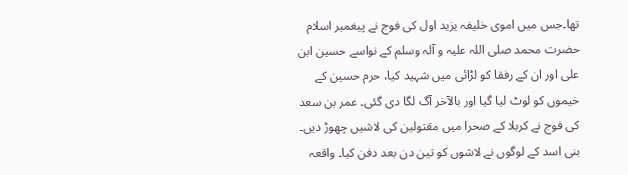تھا۔جس میں اموی خلیفہ یزید اول کی فوج نے پیغمبر اسلام حضرت محمد صلی اللہ علیہ و آلہ وسلم کے نواسے حسین ابن علی اور ان کے رفقا کو لڑائی میں شہید کیا، حرم حسین کے خیموں کو لوٹ لیا گیا اور بالآخر آگ لگا دی گئی۔ عمر بن سعد کی فوج نے کربلا کے صحرا میں مقتولین کی لاشیں چھوڑ دیں۔ بنی اسد کے لوگوں نے لاشوں کو تین دن بعد دفن کیا۔ واقعہ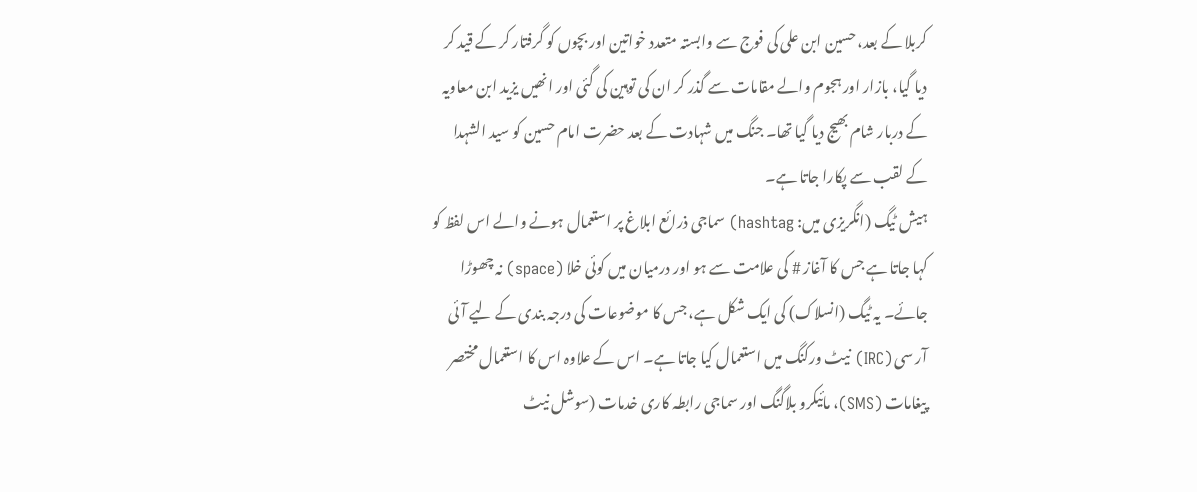کربلا کے بعد، حسین ابن علی کی فوج سے وابستہ متعدد خواتین اور بچوں کو گرفتار کر کے قید کر دیا گیا، بازار اور ہجوم والے مقامات سے گذر کر ان کی توہین کی گئی اور انھیں یزید ابن معاویہ کے دربار شام بھیج دیا گیا تھا۔ جنگ میں شہادت کے بعد حضرت امام حسین کو سید الشہدا کے لقب سے پکارا جاتا ہے۔
ہیش ٹیگ (انگریزی میں: hashtag) سماجی ذرائع ابلاغ پر استعمال ہونے والے اس لفظ کو کہا جاتا ہے جس کا آغاز # کی علامت سے ہو اور درمیان میں کوئی خلا (space) نہ چھوڑا جائے۔ یہ ٹیگ (انسلاک) کی ایک شکل ہے، جس کا موضوعات کی درجہ بندی کے لیے آئی آر سی (IRC) نیٹ ورکنگ میں استعمال کیا جاتا ہے۔ اس کے علاوہ اس کا استعمال مختصر پیغامات (SMS)، مائیکرو بلاگنگ اور سماجی رابطہ کاری خدمات (سوشل نیٹ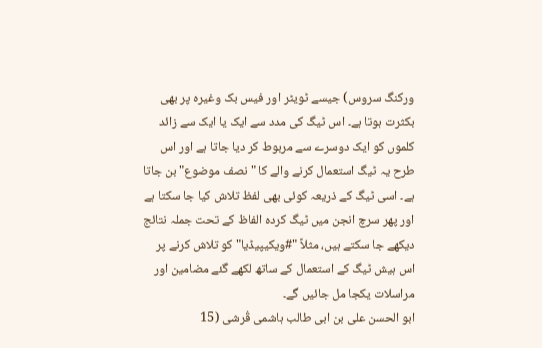ورکنگ سروس) جیسے ٹویٹر اور فیس بک وغیرہ پر بھی بکثرت ہوتا ہے۔ اس ٹیگ کی مدد سے ایک یا ایک سے زائد کلموں کو ایک دوسرے سے مربوط کر دیا جاتا ہے اور اس طرح یہ ٹیگ استعمال کرنے والے کا "نصف موضوع" بن جاتا ہے۔ اسی ٹیگ کے ذریعہ کوئی بھی لفظ تلاش کیا جا سکتا ہے اور پھر سرچ انجن میں ٹیگ کردہ الفاظ کے تحت جملہ نتائج دیکھے جا سکتے ہیں، مثلاً "#ویکیپیڈیا" کو تلاش کرنے پر اس ہیش ٹیگ کے استعمال کے ساتھ لکھے گئے مضامین اور مراسلات یکجا مل جائیں گے۔
ابو الحسن علی بن ابی طالب ہاشمی قُرشی (15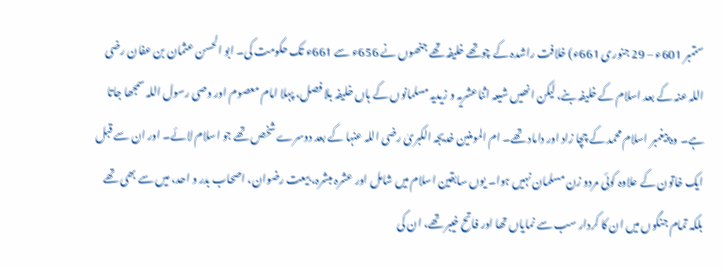ستمبر 601ء – 29 جنوری 661ء) خلافت راشدہ کے چوتھے خلیفہ تھے جنھوں نے 656ء سے 661ء تک حکومت کی۔ ابو الحسن عثمان بن عفان رضی اللہ عنہ کے بعد اسلام کے خلیفہ بنے، لیکن انھیں شیعہ اثناعشریہ و زیدیہ مسلمانوں کے ہاں خلیفہ بلا فصل، پہلا امام معصوم اور وصی رسول اللہ سمجھا جاتا ہے۔ وہ پیغمبر اسلام محمد کے چچا زاد اور داماد تھے۔ ام المومنین خدیجہ الکبریٰ رضی اللہ عنہا کے بعد دوسرے شخص تھے جو اسلام لائے۔ اور ان سے قبل ایک خاتون کے علاوہ کوئی مردو زن مسلمان نہیں ہوا۔ یوں سابقین اسلام میں شامل اور عشرہ مبشرہ، بیعت رضوان، اصحاب بدر و احد، میں سے بھی تھے بلکہ تمام جنگوں میں ان کا کردار سب سے نمایاں تھا اور فاتح خیبر تھے، ان کی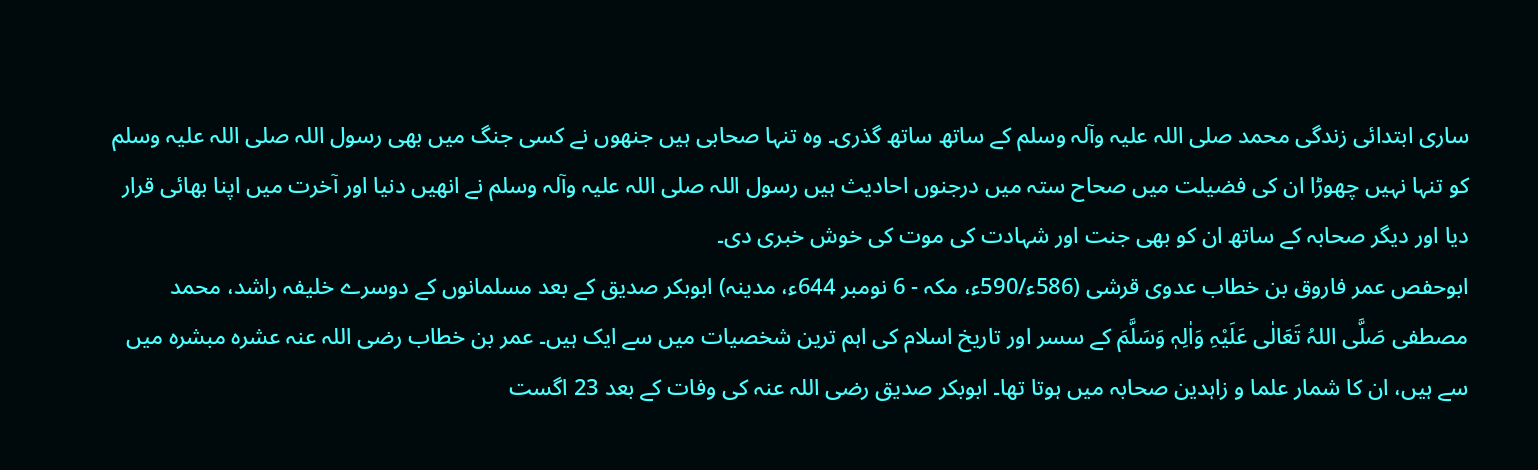ساری ابتدائی زندگی محمد صلی اللہ علیہ وآلہ وسلم کے ساتھ ساتھ گذری۔ وہ تنہا صحابی ہیں جنھوں نے کسی جنگ میں بھی رسول اللہ صلی اللہ علیہ وسلم کو تنہا نہیں چھوڑا ان کی فضیلت میں صحاح ستہ میں درجنوں احادیث ہیں رسول اللہ صلی اللہ علیہ وآلہ وسلم نے انھیں دنیا اور آخرت میں اپنا بھائی قرار دیا اور دیگر صحابہ کے ساتھ ان کو بھی جنت اور شہادت کی موت کی خوش خبری دی۔
ابوحفص عمر فاروق بن خطاب عدوی قرشی (586ء/590ء، مکہ - 6 نومبر 644ء، مدینہ) ابوبکر صدیق کے بعد مسلمانوں کے دوسرے خلیفہ راشد، محمد مصطفی صَلَّی اللہُ تَعَالٰی عَلَیْہِ وَاٰلِہٖ وَسَلَّمَ کے سسر اور تاریخ اسلام کی اہم ترین شخصیات میں سے ایک ہیں۔ عمر بن خطاب رضی اللہ عنہ عشرہ مبشرہ میں سے ہیں، ان کا شمار علما و زاہدین صحابہ میں ہوتا تھا۔ ابوبکر صدیق رضی اللہ عنہ کی وفات کے بعد 23 اگست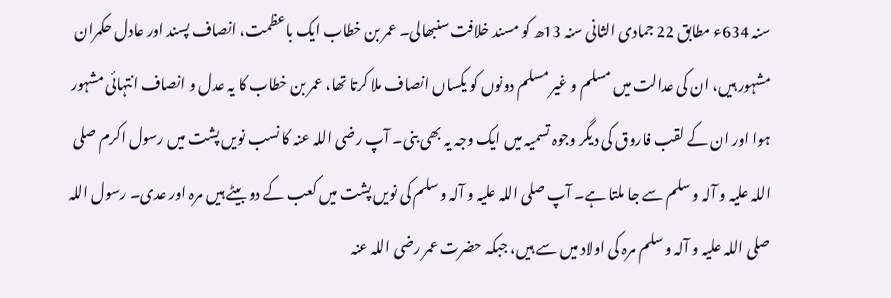سنہ 634ء مطابق 22 جمادی الثانی سنہ 13ھ کو مسند خلافت سنبھالی۔ عمر بن خطاب ایک باعظمت، انصاف پسند اور عادل حکمران مشہور ہیں، ان کی عدالت میں مسلم و غیر مسلم دونوں کو یکساں انصاف ملا کرتا تھا، عمر بن خطاب کا یہ عدل و انصاف انتہائی مشہور ہوا اور ان کے لقب فاروق کی دیگر وجوہ تسمیہ میں ایک وجہ یہ بھی بنی۔ آپ رضی اللہ عنہ کا نسب نویں پشت میں رسول اکرم صلی اللہ علیہ و آلہ و سلم سے جا ملتا ہے۔ آپ صلی اللہ علیہ و آلہ و سلم کی نویں پشت میں کعب کے دو بیٹے ہیں مرہ اور عدی۔ رسول اللہ صلی اللہ علیہ و آلہ و سلم مرہ کی اولاد میں سے ہیں، جبکہ حضرت عمر رضی اللہ عنہ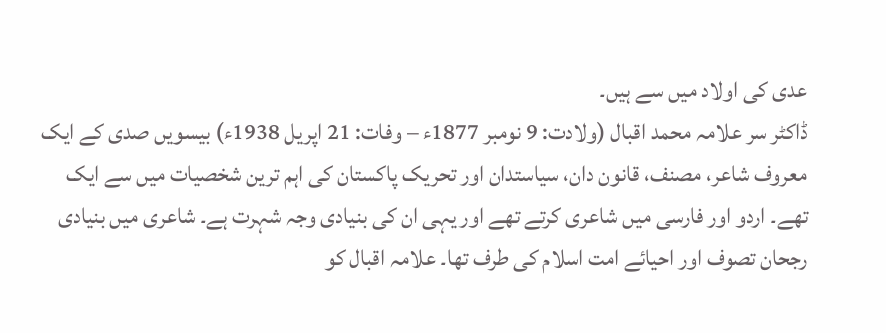عدی کی اولاد میں سے ہیں۔
ڈاکٹر سر علامہ محمد اقبال (ولادت: 9 نومبر 1877ء – وفات: 21 اپریل 1938ء) بیسویں صدی کے ایک معروف شاعر، مصنف، قانون دان، سیاستدان اور تحریک پاکستان کی اہم ترین شخصیات میں سے ایک تھے۔ اردو اور فارسی میں شاعری کرتے تھے اور یہی ان کی بنیادی وجہ شہرت ہے۔ شاعری میں بنیادی رجحان تصوف اور احیائے امت اسلام کی طرف تھا۔ علامہ اقبال کو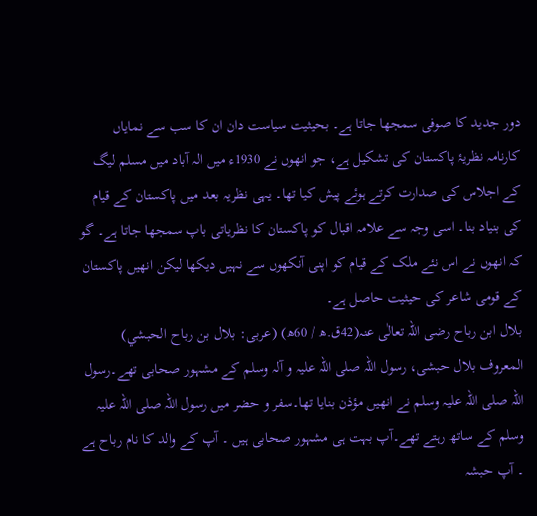دور جدید کا صوفی سمجھا جاتا ہے۔ بحیثیت سیاست دان ان کا سب سے نمایاں کارنامہ نظریۂ پاکستان کی تشکیل ہے، جو انھوں نے 1930ء میں الہ آباد میں مسلم لیگ کے اجلاس کی صدارت کرتے ہوئے پیش کیا تھا۔ یہی نظریہ بعد میں پاکستان کے قیام کی بنیاد بنا۔ اسی وجہ سے علامہ اقبال کو پاکستان کا نظریاتی باپ سمجھا جاتا ہے۔ گو کہ انھوں نے اس نئے ملک کے قیام کو اپنی آنکھوں سے نہیں دیکھا لیکن انھیں پاکستان کے قومی شاعر کی حیثیت حاصل ہے۔
بلال ابن رباح رضی اللہ تعالٰی عنہ(42ق.ھ / 60ھ) (عربی: بلال بن رباح الحبشي) المعروف بلال حبشی، رسول اللہ صلی اللہ علیہ و آلہ وسلم کے مشہور صحابی تھے۔رسول اللہ صلی اللہ علیہ وسلم نے انھیں مؤذن بنایا تھا۔سفر و حضر میں رسول اللہ صلی اللہ علیہ وسلم کے ساتھ رہتے تھے۔آپ بہت ہی مشہور صحابی ہیں ۔ آپ کے والد کا نام رباح ہے ۔ آپ حبشہ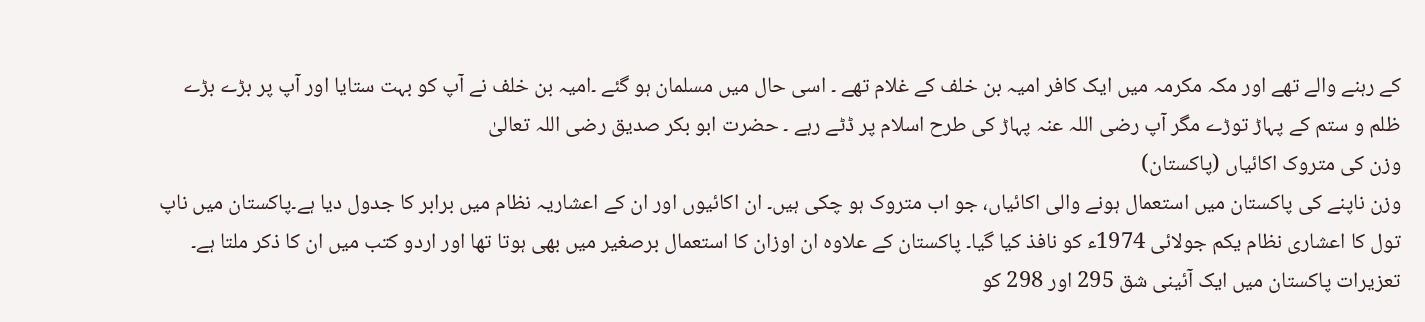کے رہنے والے تھے اور مکہ مکرمہ میں ایک کافر امیہ بن خلف کے غلام تھے ۔ اسی حال میں مسلمان ہو گئے ۔امیہ بن خلف نے آپ کو بہت ستایا اور آپ پر بڑے بڑے ظلم و ستم کے پہاڑ توڑے مگر آپ رضی اللہ عنہ پہاڑ کی طرح اسلام پر ڈٹے رہے ۔ حضرت ابو بکر صدیق رضی اللہ تعالیٰ
وزن کی متروک اکائیاں (پاکستان)
وزن ناپنے کی پاکستان میں استعمال ہونے والی اکائیاں، جو اب متروک ہو چکی ہیں۔ ان اکائیوں اور ان کے اعشاریہ نظام میں برابر کا جدول دیا ہے۔پاکستان میں ناپ تول کا اعشاری نظام یکم جولائی 1974ء کو نافذ کیا گیا۔ پاکستان کے علاوہ ان اوزان کا استعمال برصغیر میں بھی ہوتا تھا اور اردو کتب میں ان کا ذکر ملتا ہے۔
تعزیرات پاکستان میں ایک آئینی شق 295 اور 298 کو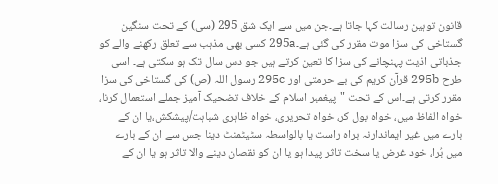قانون توہین رسالت کہا جاتا ہے۔جن میں سے ایک شق 295 (سی) کے تحت سنگین گستاخی کی سزا موت مقرر کی گئی ہے۔295a کسی بھی مذہب سے تعلق رکھنے والے کو جذباتی اذیت پہنچانے کی سزا کا تعین کرتے ہیں جو دس سال تک ہو سکتی ہے۔ اسی طرح 295b قرآن کریم کی بے حرمتی اور 295c رسول اللہ (ص) کی گستاخی کی سزا مقرر کرتی ہے۔اس کے تحت "پیغمبر اسلام کے خلاف تضحیک آمیز جملے استعمال کرنا، خواہ الفاظ میں، خواہ بول کر، خواہ تحریری، خواہ ظاہری شباہت/پیشکش،یا ان کے بارے میں غیر ایماندارنہ براہ راست یا بالواسطہ سٹیٹمنٹ دینا جس سے ان کے بارے میں بُرا، خود غرض یا سخت تاثر پیدا ہو یا ان کو نقصان دینے والا تاثر ہو یا ان کے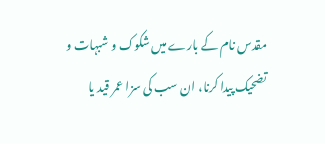مقدس نام کے بارے میں شکوک و شبہات و تضحیک پیدا کرنا، ان سب کی سزا عمر قید یا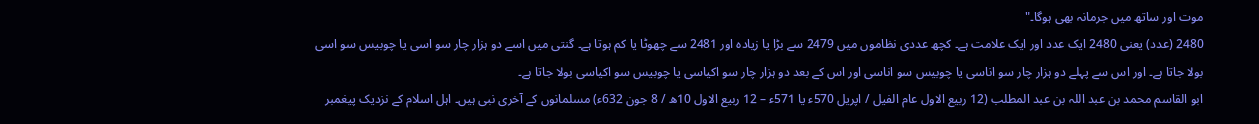موت اور ساتھ میں جرمانہ بھی ہوگا۔"
2480 (عدد) یعنی 2480 ایک عدد اور ایک علامت ہے۔ کچھ عددی نظاموں میں 2479 سے بڑا یا زیادہ اور 2481 سے چھوٹا یا کم ہوتا ہے۔ گنتی میں اسے دو ہزار چار سو اسی یا چوبیس سو اسی بولا جاتا ہے۔ اور اس سے پہلے دو ہزار چار سو اناسی یا چوبیس سو اناسی اور اس کے بعد دو ہزار چار سو اکیاسی یا چوبیس سو اکیاسی بولا جاتا ہے۔
ابو القاسم محمد بن عبد اللہ بن عبد المطلب (12 ربیع الاول عام الفیل / اپریل 570ء یا 571ء – 12 ربیع الاول 10ھ / 8 جون 632ء) مسلمانوں کے آخری نبی ہیں۔ اہل اسلام کے نزدیک پیغمبر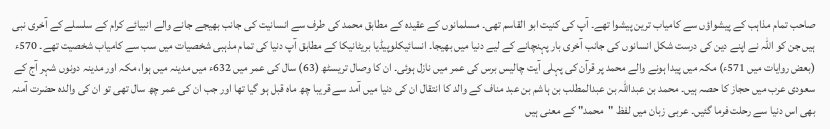صاحب تمام مذاہب کے پیشواؤں سے کامیاب ترین پیشوا تھے۔ آپ کی کنیت ابو القاسم تھی۔ مسلمانوں کے عقیدہ کے مطابق محمد کی طرف سے انسانیت کی جانب بھیجے جانے والے انبیائے کرام کے سلسلے کے آخری نبی ہیں جن کو اللہ نے اپنے دین کی درست شکل انسانوں کی جانب آخری بار پہنچانے کے لیے دنیا میں بھیجا۔ انسائیکلوپیڈیا بریٹانیکا کے مطابق آپ دنیا کی تمام مذہبی شخصیات میں سب سے کامیاب شخصیت تھے۔ 570ء (بعض روایات میں 571ء) مکہ میں پیدا ہونے والے محمد پر قرآن کی پہلی آیت چالیس برس کی عمر میں نازل ہوئی۔ ان کا وصال تریسٹھ (63) سال کی عمر میں 632ء میں مدینہ میں ہوا، مکہ اور مدینہ دونوں شہر آج کے سعودی عرب میں حجاز کا حصہ ہیں۔ محمد بن عبداللہ بن عبدالمطلب بن ہاشم بن عبد مناف کے والد کا انتقال ان کی دنیا میں آمد سے قریبا چھ ماہ قبل ہو گیا تھا اور جب ان کی عمر چھ سال تھی تو ان کی والدہ حضرت آمنہ بھی اس دنیا سے رحلت فرما گئیں۔ عربی زبان میں لفظ "محمد" کے معنی ہیں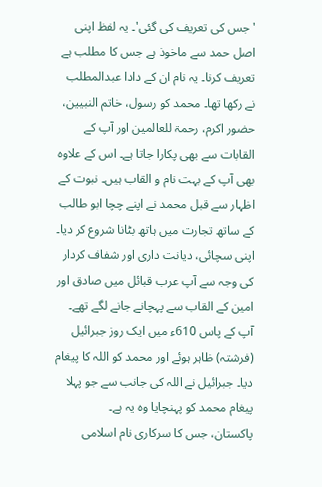'جس کی تعریف کی گئی'۔ یہ لفظ اپنی اصل حمد سے ماخوذ ہے جس کا مطلب ہے تعریف کرنا۔ یہ نام ان کے دادا عبدالمطلب نے رکھا تھا۔ محمد کو رسول، خاتم النبیین، حضور اکرم، رحمۃ للعالمین اور آپ کے القابات سے بھی پکارا جاتا ہے۔ اس کے علاوہ بھی آپ کے بہت نام و القاب ہیں۔ نبوت کے اظہار سے قبل محمد نے اپنے چچا ابو طالب کے ساتھ تجارت میں ہاتھ بٹانا شروع کر دیا۔ اپنی سچائی، دیانت داری اور شفاف کردار کی وجہ سے آپ عرب قبائل میں صادق اور امین کے القاب سے پہچانے جانے لگے تھے۔ آپ کے پاس 610ء میں ایک روز جبرائیل (فرشتہ) ظاہر ہوئے اور محمد کو اللہ کا پیغام دیا۔ جبرائیل نے اللہ کی جانب سے جو پہلا پیغام محمد کو پہنچایا وہ یہ ہے۔
پاکستان، جس کا سرکاری نام اسلامی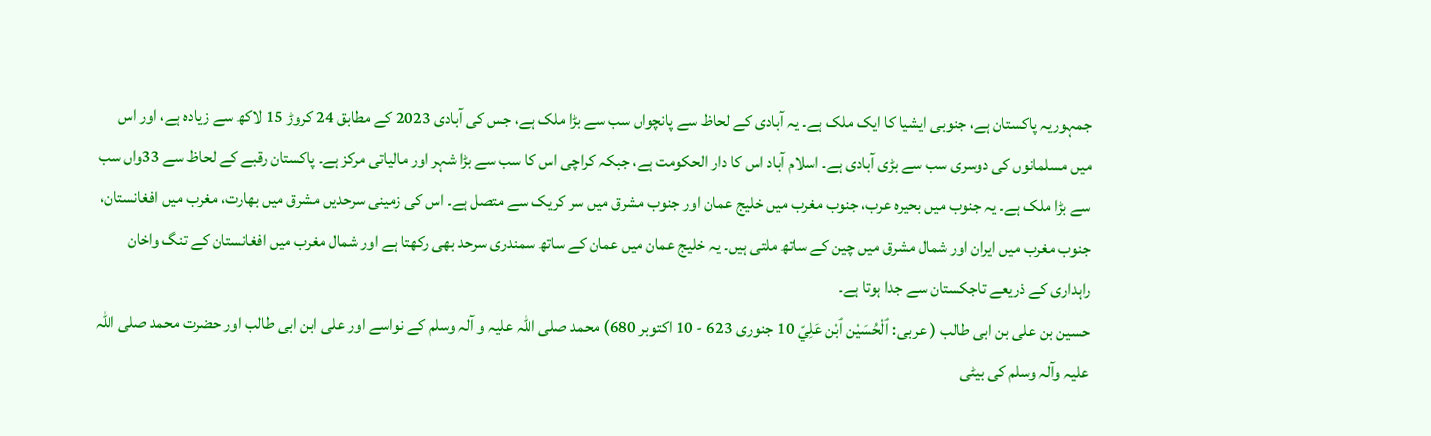جمہوریہ پاکستان ہے، جنوبی ایشیا کا ایک ملک ہے۔ یہ آبادی کے لحاظ سے پانچواں سب سے بڑا ملک ہے، جس کی آبادی 2023 کے مطابق 24 کروڑ 15 لاکھ سے زیادہ ہے، اور اس میں مسلمانوں کی دوسری سب سے بڑی آبادی ہے۔ اسلام آباد اس کا دار الحکومت ہے، جبکہ کراچی اس کا سب سے بڑا شہر اور مالیاتی مرکز ہے۔ پاکستان رقبے کے لحاظ سے 33واں سب سے بڑا ملک ہے۔ یہ جنوب میں بحیرہ عرب، جنوب مغرب میں خلیج عمان اور جنوب مشرق میں سر کریک سے متصل ہے۔ اس کی زمینی سرحدیں مشرق میں بھارت، مغرب میں افغانستان، جنوب مغرب میں ایران اور شمال مشرق میں چین کے ساتھ ملتی ہیں۔ یہ خلیج عمان میں عمان کے ساتھ سمندری سرحد بھی رکھتا ہے اور شمال مغرب میں افغانستان کے تنگ واخان راہداری کے ذریعے تاجکستان سے جدا ہوتا ہے۔
حسین بن علی بن ابی طالب ( عربی: ٱلْحُسَيْن ٱبْن عَلِيّ 10 جنوری 623 - 10 اکتوبر 680) محمد صلی اللہ علیہ و آلہ وسلم کے نواسے اور علی ابن ابی طالب اور حضرت محمد صلی اللہ علیہ وآلہ وسلم کی بیٹی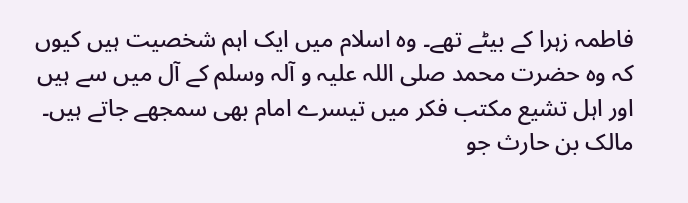فاطمہ زہرا کے بیٹے تھے۔ وہ اسلام میں ایک اہم شخصیت ہیں کیوں کہ وہ حضرت محمد صلی اللہ علیہ و آلہ وسلم کے آل میں سے ہیں اور اہل تشیع مکتب فکر میں تیسرے امام بھی سمجھے جاتے ہیں۔
مالک بن حارث جو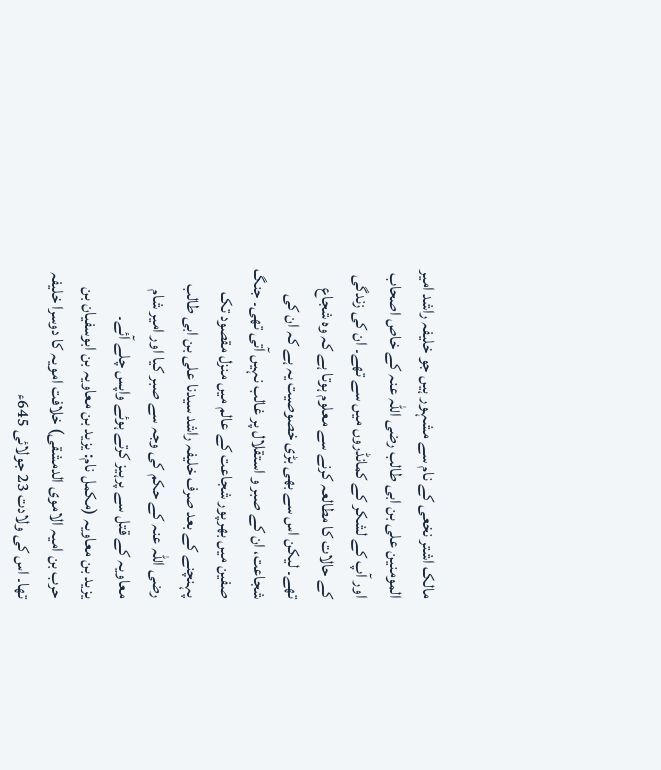مالک اشتر نخعی کے نام سے مشہور ہیں جو خلیفہ راشد امیر المومنین علی بن ابی طالب رضی اللہ عنہ کے خاص اصحاب اور آپ کے لشکر کے کمانڈروں میں سے تھے۔ ان کی زندگی کے حالات کا مطالعہ کرنے سے معلوم ہوتا ہے کہ وہ شجاع تھے۔ لیکن اس سے بھی بڑی خصوصیت یہ ہے کہ ان کی شجاعت، ان کے صبر و استقلال پر غالب نہیں آتی تھی۔ جنگ صفین میں بھرپور شجاعت کے عالم میں منزل مقصود تک پہنچنے کے بعد صرف خلیفہ راشد سیدنا علی بن ابی طالب رضی اللہ عنہ کے حکم کی وجہ سے صبر کیا اور امیر شام معاویہ کے قتل سے پرہیز کرتے ہوئے واپس چلے آئے۔
یزید بن معاویہ (مکمل نام: یزید بن معاویہ بن ابوسفیان بن حرب بن امیہ الاموی الدمشقی) خلافت امویہ کا دوسرا خلیفہ تھا۔ اس کی ولادت 23 جولائی 645ء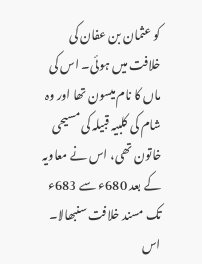کو عثمان بن عفان کی خلافت میں ہوئی۔ اس کی ماں کا نام میسون تھا اور وہ شام کی کلبیہ قبیلہ کی مسیحی خاتون تھی، اس نے معاویہ کے بعد 680ء سے 683ء تک مسند خلافت سنبھالا۔ اس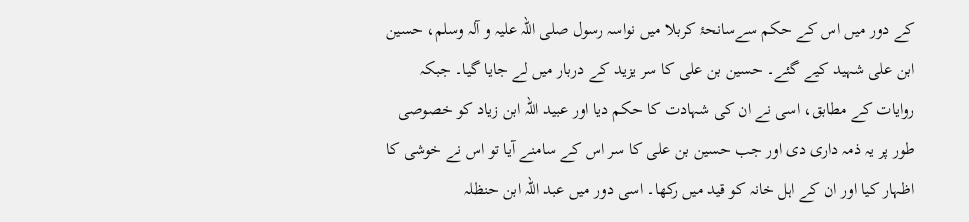کے دور میں اس کے حکم سےسانحۂ کربلا میں نواسہ رسول صلی اللہ علیہ و آلہ وسلم، حسین ابن علی شہید کیے گئے۔ حسین بن علی کا سر یزید کے دربار میں لے جایا گیا۔ جبکہ روایات کے مطابق، اسی نے ان کی شہادت کا حکم دیا اور عبید اللہ ابن زیاد کو خصوصی طور پر یہ ذمہ داری دی اور جب حسین بن علی کا سر اس کے سامنے آیا تو اس نے خوشی کا اظہار کیا اور ان کے اہل خانہ کو قید میں رکھا۔ اسی دور میں عبد اللہ ابن حنظلہ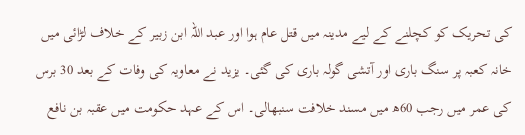کی تحریک کو کچلنے کے لیے مدینہ میں قتل عام ہوا اور عبد اللہ ابن زبیر کے خلاف لڑائی میں خانہ کعبہ پر سنگ باری اور آتشی گولہ باری کی گئی۔ یزید نے معاویہ کی وفات کے بعد 30 برس کی عمر میں رجب 60ھ میں مسند خلافت سنبھالی۔ اس کے عہد حکومت میں عقبہ بن نافع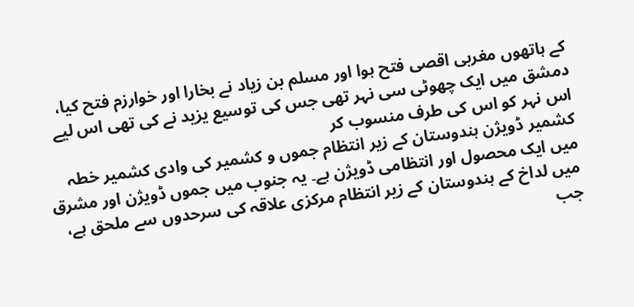کے ہاتھوں مغربی اقصی فتح ہوا اور مسلم بن زیاد نے بخارا اور خوارزم فتح کیا، دمشق میں ایک چھوٹی سی نہر تھی جس کی توسیع یزید نے کی تھی اس لیے اس نہر کو اس کی طرف منسوب کر
کشمیر ڈویژن ہندوستان کے زیر انتظام جموں و کشمیر کی وادی کشمیر خطہ میں ایک محصول اور انتظامی ڈویژن ہے۔ یہ جنوب میں جموں ڈویژن اور مشرق میں لداخ کے ہندوستان کے زیر انتظام مرکزی علاقہ کی سرحدوں سے ملحق ہے، جب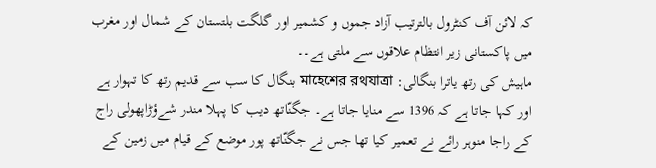کہ لائن آف کنٹرول بالترتیب آزاد جموں و کشمیر اور گلگت بلتستان کے شمال اور مغرب میں پاکستانی زیر انتظام علاقوں سے ملتی ہے۔۔
ماہیش کی رتھ یاترا بنگالی: মাহেশের রথযাত্রা بنگال کا سب سے قدیم رتھ کا تہوار ہے اور کہا جاتا ہے کہ 1396 سے منایا جاتا ہے۔ جگنّاتھ دیب کا پہلا مندر شےؤڑاپھولی راج کے راجا منوہر رائے نے تعمیر کیا تھا جس نے جگنّاتھ پور موضع کے قیام میں زمین کے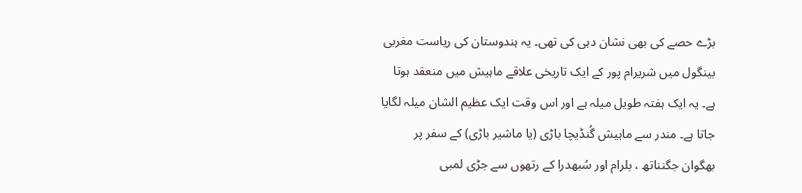بڑے حصے کی بھی نشان دہی کی تھی۔ یہ ہندوستان کی ریاست مغربی بینگول میں شریرام پور کے ایک تاریخی علاقے ماہیش میں منعقد ہوتا ہے۔ یہ ایک ہفتہ طویل میلہ ہے اور اس وقت ایک عظیم الشان میلہ لگایا جاتا ہے۔ مندر سے ماہیش گُنڈیچا باڑی (یا ماشیر باڑی) کے سفر پر بھگوان جگنناتھ ، بلرام اور سُبھدرا کے رتھوں سے جڑی لمبی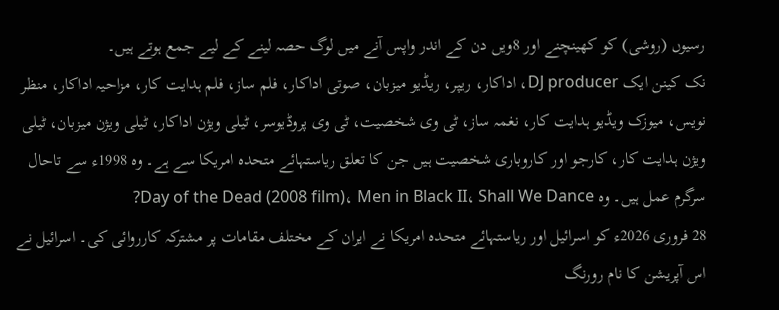رسیوں (روشی) کو کھینچنے اور 8ویں دن کے اندر واپس آنے میں لوگ حصہ لینے کے لیے جمع ہوتے ہیں۔
نک کینن ایک DJ producer، اداکار، ریپر، ریڈیو میزبان، صوتی اداکار، فلم ساز، فلم ہدایت کار، مزاحیہ اداکار، منظر نویس، میوزک ویڈیو ہدایت کار، نغمہ ساز، ٹی وی شخصیت، ٹی وی پروڈیوسر، ٹیلی ویژن اداکار، ٹیلی ویژن میزبان، ٹیلی ویژن ہدایت کار، کارجو اور کاروباری شخصیت ہیں جن کا تعلق ریاستہائے متحدہ امریکا سے ہے۔ وہ 1998ء سے تاحال سرگرم عمل ہیں۔ وہ Day of the Dead (2008 film)، Men in Black II، Shall We Dance?
28 فروری 2026ء کو اسرائیل اور ریاستہائے متحدہ امریکا نے ایران کے مختلف مقامات پر مشترکہ کارروائی کی۔ اسرائیل نے اس آپریشن کا نام رورنگ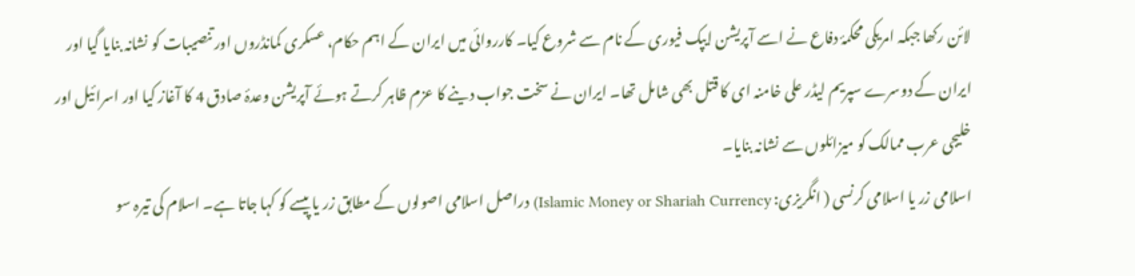لائن رکھا جبکہ امریکی محکمۂ دفاع نے اسے آپریشن ایپک فیوری کے نام سے شروع کیا۔ کارروائی میں ایران کے اہم حکام، عسکری کمانڈروں اور تنصیبات کو نشانہ بنایا گیا اور ایران کے دوسرے سپریم لیڈر علی خامنہ ای کا قتل بھی شامل تھا۔ ایران نے سخت جواب دینے کا عزم ظاہر کرتے ہوئے آپریشن وعدۂ صادق 4 کا آغاز کیا اور اسرائیل اور خلیجی عرب ممالک کو میزائلوں سے نشانہ بنایا۔
اسلامی زر یا اسلامی کرنسی ( انگریزی: Islamic Money or Shariah Currency) دراصل اسلامی اصولوں کے مطابق زر یا پیسے کو کہا جاتا ہے۔ اسلام کی تیرہ سو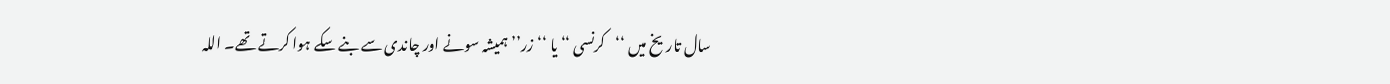سال تاریخ میں ‘‘کرنسی ‘‘ یا ‘‘زر’’ہمیشہ سونے اور چاندی سے بنے سکے ہوا کرتے تھے۔ اللہ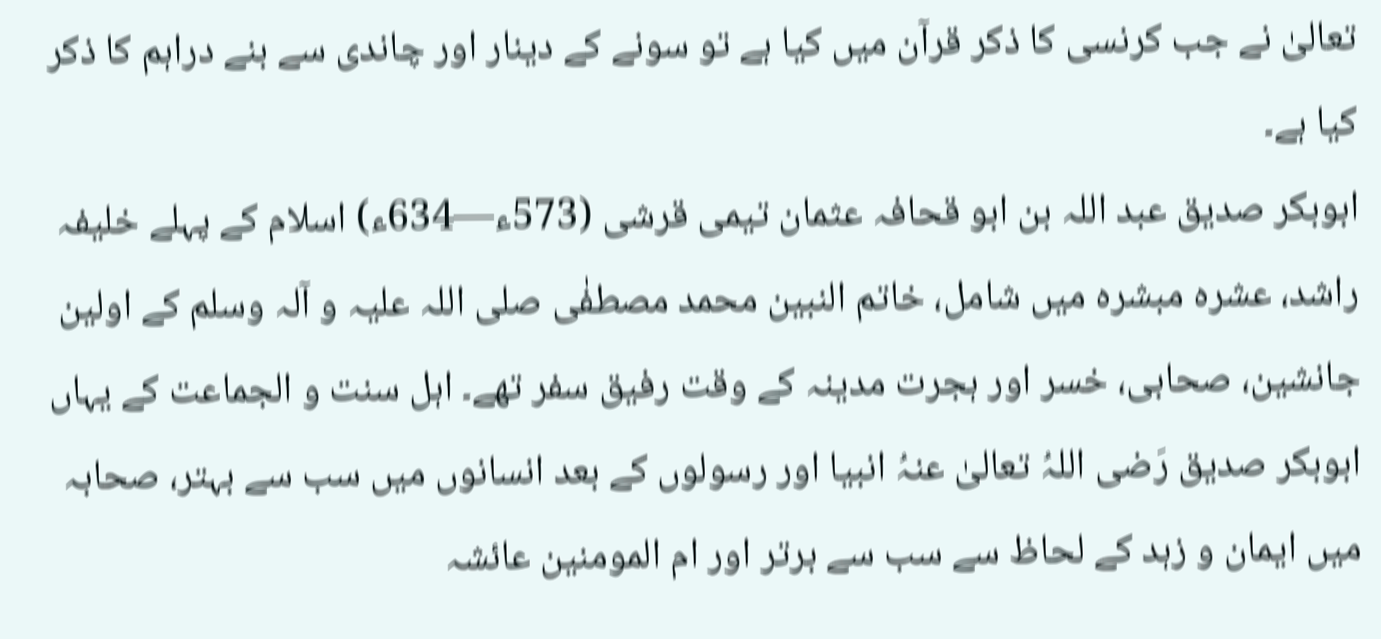تعالیٰ نے جب کرنسی کا ذکر قرآن میں کیا ہے تو سونے کے دینار اور چاندی سے بنے دراہم کا ذکر کیا ہے۔
ابوبکر صدیق عبد اللہ بن ابو قحافہ عثمان تیمی قرشی (573ء—634ء) اسلام کے پہلے خلیفہ راشد، عشرہ مبشرہ میں شامل، خاتم النبین محمد مصطفٰی صلی اللہ علیہ و آلہ وسلم کے اولین جانشین، صحابی، خسر اور ہجرت مدینہ کے وقت رفیق سفر تھے۔ اہل سنت و الجماعت کے یہاں ابوبکر صدیق رَضی اللہُ تعالیٰ عنہُ انبیا اور رسولوں کے بعد انسانوں میں سب سے بہتر، صحابہ میں ایمان و زہد کے لحاظ سے سب سے برتر اور ام المومنین عائشہ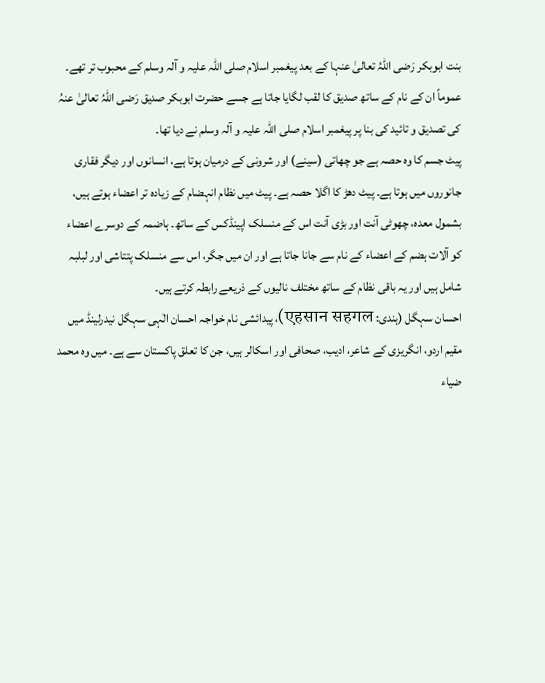بنت ابوبکر رَضی اللہُ تعالیٰ عنہا کے بعد پیغمبر اسلام صلی اللہ علیہ و آلہ وسلم کے محبوب تر تھے۔ عموماً ان کے نام کے ساتھ صدیق کا لقب لگایا جاتا ہے جسے حضرت ابوبکر صدیق رَضی اللہُ تعالیٰ عنہُ کی تصدیق و تائید کی بنا پر پیغمبر اسلام صلی اللہ علیہ و آلہ وسلم نے دیا تھا۔
پیٹ جسم کا وہ حصہ ہے جو چھاتی (سینے) اور شرونی کے درمیان ہوتا ہے، انسانوں اور دیگر فقاری جانوروں میں ہوتا ہے۔ پیٹ دھڑ کا اگلا حصہ ہے۔ پیٹ میں نظام انہضام کے زیادہ تر اعضاء ہوتے ہیں، بشمول معدہ، چھوٹی آنت اور بڑی آنت اس کے منسلک اپینڈکس کے ساتھ۔ ہاضمہ کے دوسرے اعضاء کو آلات ہضم کے اعضاء کے نام سے جانا جاتا ہے اور ان میں جگر، اس سے منسلک پتتاشی اور لبلبہ شامل ہیں اور یہ باقی نظام کے ساتھ مختلف نالیوں کے ذریعے رابطہ کرتے ہیں۔
احسان سہگل (ہندی: एहसान सहगल)، پیدائشی نام خواجہ احسان الٰہی سہگل نیدرلینڈ میں مقیم اردو، انگریزی کے شاعر، ادیب، صحافی اور اسکالر ہیں، جن کا تعلق پاکستان سے ہے۔ میں وہ محمد ضیاء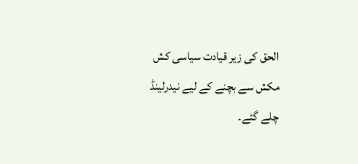الحق کی زیر قیادت سیاسی کش مکش سے بچنے کے لیے نیدرلینڈ چلے گئے۔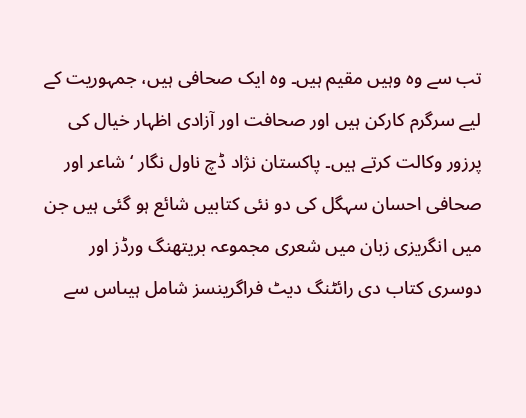تب سے وہ وہیں مقیم ہیں۔ وہ ایک صحافی ہیں، جمہوریت کے لیے سرگرم کارکن ہیں اور صحافت اور آزادی اظہار خیال کی پرزور وکالت کرتے ہیں۔ پاکستان نژاد ڈچ ناول نگار ‘ شاعر اور صحافی احسان سہگل کی دو نئی کتابیں شائع ہو گئی ہیں جن میں انگریزی زبان میں شعری مجموعہ بریتھنگ ورڈز اور دوسری کتاب دی رائٹنگ دیٹ فراگرینسز شامل ہیںاس سے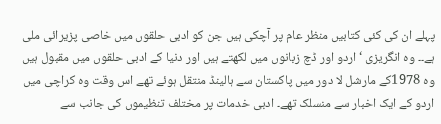پہلے ان کی کئی کتابیں منظر عام پر آچکی ہیں جن کو ادبی حلقوں میں خاصی پزیرائی ملی ہے۔۔ وہ انگریزی ‘ اردو اور ڈچ زبانوں میں لکھتے ہیں اور دنیا کے ادبی حلقوں میں مقبول ہیں وہ 1978کے مارشل لا دور میں پاکستان سے ہالینڈ منتقل ہوئے تھے اس وقت وہ کراچی میں اردو کے ایک اخبار سے منسلک تھے۔ ادبی خدمات پر مختلف تنظیموں کی جانب سے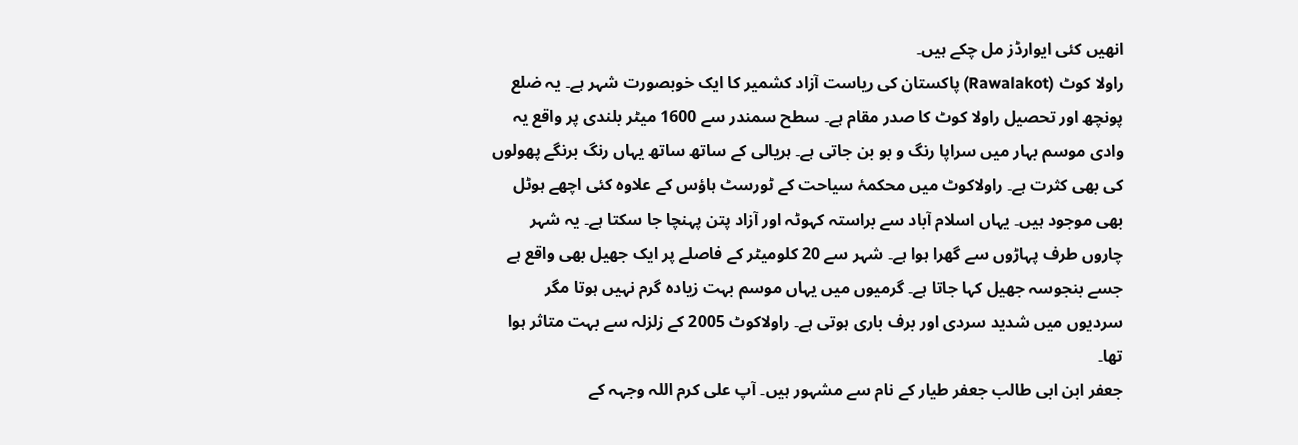انھیں کئی ایوارڈز مل چکے ہیں۔
راولا کوٹ (Rawalakot) پاکستان کی ریاست آزاد کشمیر کا ایک خوبصورت شہر ہے۔ یہ ضلع پونچھ اور تحصیل راولا کوٹ کا صدر مقام ہے۔ سطح سمندر سے 1600 میٹر بلندی پر واقع یہ وادی موسم بہار میں سراپا رنگ و بو بن جاتی ہے۔ ہریالی کے ساتھ ساتھ یہاں رنگ برنگے پھولوں کی بھی کثرت ہے۔ راولاکوٹ میں محکمۂ سیاحت کے ٹورسٹ ہاؤس کے علاوہ کئی اچھے ہوٹل بھی موجود ہیں۔ یہاں اسلام آباد سے براستہ کہوٹہ اور آزاد پتن پہنچا جا سکتا ہے۔ یہ شہر چاروں طرف پہاڑوں سے گھرا ہوا ہے۔ شہر سے 20 کلومیٹر کے فاصلے پر ایک جھیل بھی واقع ہے جسے بنجوسہ جھیل کہا جاتا ہے۔ گرمیوں میں یہاں موسم بہت زیادہ گرم نہیں ہوتا مگر سردیوں میں شدید سردی اور برف باری ہوتی ہے۔ راولاکوٹ 2005 کے زلزلہ سے بہت متاثر ہوا تھا۔
جعفر ابن ابی طالب جعفر طیار کے نام سے مشہور ہیں۔ آپ علی کرم اللہ وجہہ کے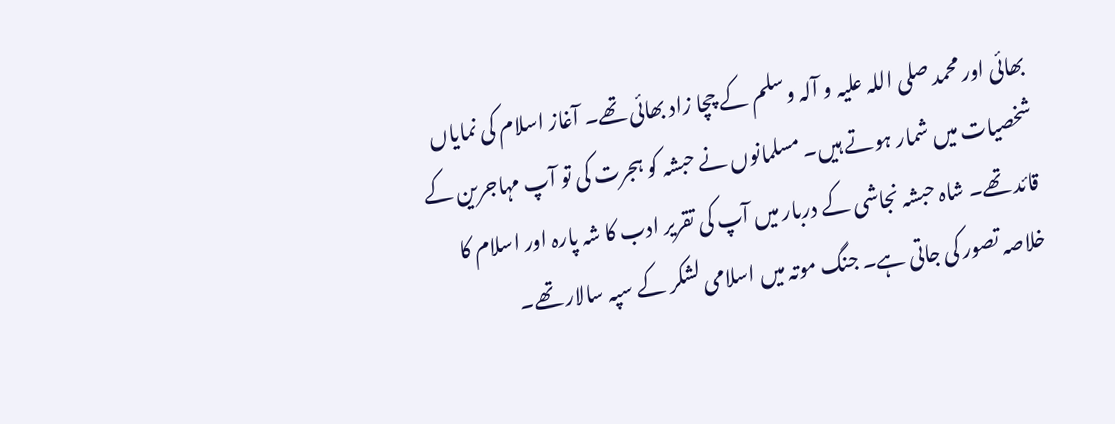بھائی اور محمد صلی اللہ علیہ و آلہ وسلم کے چچا زاد بھائی تھے۔ آغاز اسلام کی نمایاں شخصیات میں شمار ہوتے ہیں۔ مسلمانوں نے حبشہ کو ہجرت کی تو آپ مہاجرین کے قائد تھے۔ شاہ حبشہ نجاشی کے دربار میں آپ کی تقریر ادب کا شہ پارہ اور اسلام کا خلاصہ تصور کی جاتی ہے۔ جنگ موتہ میں اسلامی لشکر کے سپہ سالار تھے۔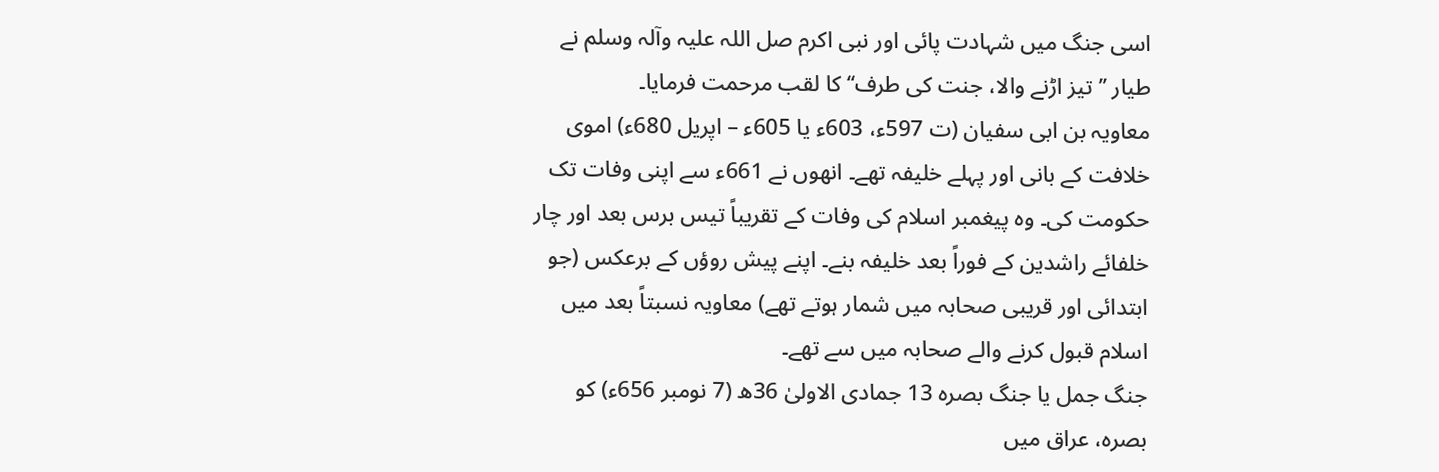اسی جنگ میں شہادت پائی اور نبی اکرم صل اللہ علیہ وآلہ وسلم نے طیار ’’تیز اڑنے والا، جنت کی طرف‘‘ کا لقب مرحمت فرمایا۔
معاویہ بن ابی سفیان (ت 597ء، 603ء یا 605ء – اپریل 680ء) اموی خلافت کے بانی اور پہلے خلیفہ تھے۔ انھوں نے 661ء سے اپنی وفات تک حکومت کی۔ وہ پیغمبر اسلام کی وفات کے تقریباً تیس برس بعد اور چار خلفائے راشدین کے فوراً بعد خلیفہ بنے۔ اپنے پیش روؤں کے برعکس (جو ابتدائی اور قریبی صحابہ میں شمار ہوتے تھے) معاویہ نسبتاً بعد میں اسلام قبول کرنے والے صحابہ میں سے تھے۔
جنگ جمل یا جنگ بصرہ 13 جمادی الاولیٰ 36ھ (7 نومبر 656ء) کو بصرہ، عراق میں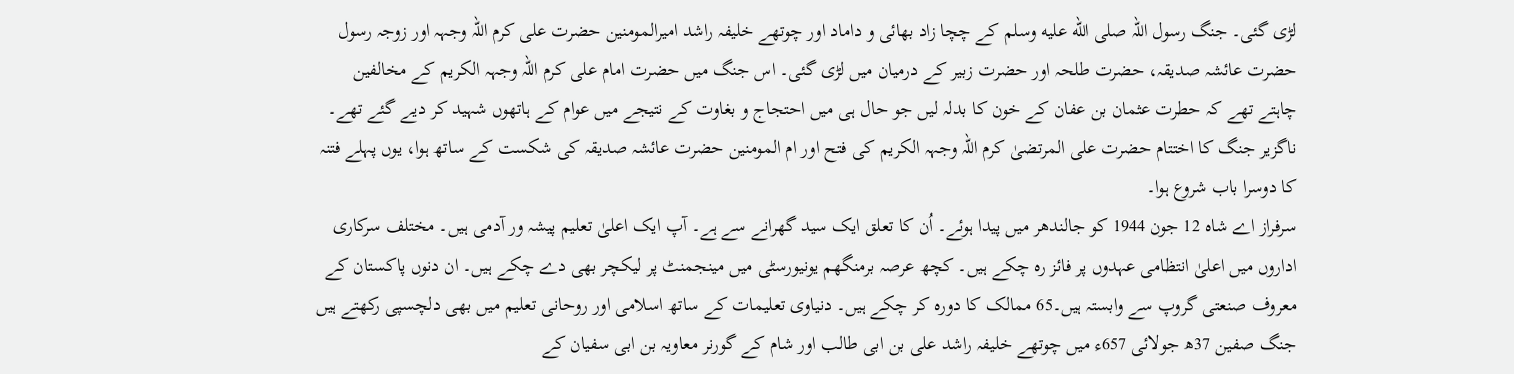لڑی گئی۔ جنگ رسول اللہ صلى الله عليه وسلم کے چچا زاد بھائی و داماد اور چوتھے خلیفہ راشد امیرالمومنین حضرت علی کرم اللہ وجہہ اور زوجہ رسول حضرت عائشہ صدیقہ، حضرت طلحہ اور حضرت زبیر کے درمیان میں لڑی گئی۔ اس جنگ میں حضرت امام علی کرم اللہ وجہہ الکریم کے مخالفین چاہتے تھے کہ حطرت عثمان بن عفان کے خون کا بدلہ لیں جو حال ہی میں احتجاج و بغاوت کے نتیجے میں عوام کے ہاتھوں شہید کر دیے گئے تھے۔ ناگزیر جنگ کا اختتام حضرت علی المرتضیٰ کرم اللہ وجہہ الکریم کی فتح اور ام المومنین حضرت عائشہ صدیقہ کی شکست کے ساتھ ہوا، یوں پہلے فتنہ کا دوسرا باب شروع ہوا۔
سرفراز اے شاہ 12 جون 1944 کو جالندھر میں پیدا ہوئے۔ اُن کا تعلق ایک سید گھرانے سے ہے۔ آپ ایک اعلیٰ تعلیم پیشہ ور آدمی ہیں۔ مختلف سرکاری اداروں میں اعلیٰ انتظامی عہدوں پر فائز رہ چکے ہیں۔ کچھ عرصہ برمنگھم یونیورسٹی میں مینجمنٹ پر لیکچر بھی دے چکے ہیں۔ ان دنوں پاکستان کے معروف صنعتی گروپ سے وابستہ ہیں۔65 ممالک کا دورہ کر چکے ہیں۔ دنیاوی تعلیمات کے ساتھ اسلامی اور روحانی تعلیم میں بھی دلچسپی رکھتے ہیں
جنگ صفین 37ھ جولائی 657ء میں چوتھے خلیفہ راشد علی بن ابی طالب اور شام کے گورنر معاویہ بن ابی سفیان کے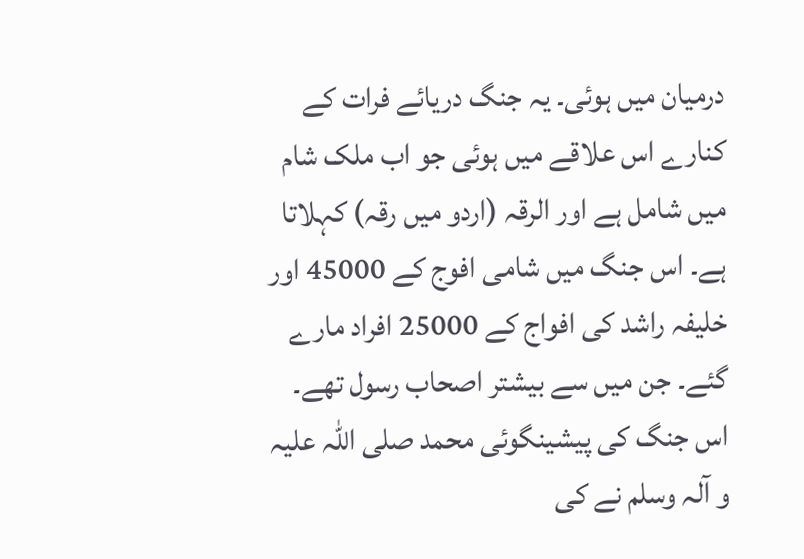درمیان میں ہوئی۔ یہ جنگ دریائے فرات کے کنارے اس علاقے میں ہوئی جو اب ملک شام میں شامل ہے اور الرقہ (اردو میں رقہ) کہلاتا ہے۔ اس جنگ میں شامی افوج کے 45000 اور خلیفہ راشد کی افواج کے 25000 افراد مارے گئے۔ جن میں سے بیشتر اصحاب رسول تھے۔ اس جنگ کی پیشینگوئی محمد صلی اللہ علیہ و آلہ وسلم نے کی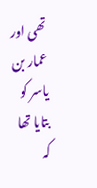تھی اور عمار بن یاسر کو بتایا تھا کہ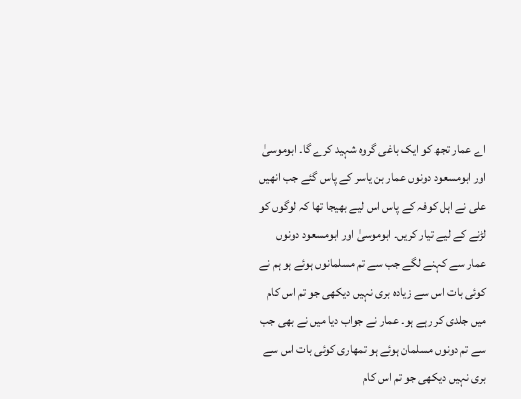اے عمار تجھ کو ایک باغی گروہ شہید کرے گا۔ ابوموسیٰ اور ابومسعود دونوں عمار بن یاسر کے پاس گئے جب انھیں علی نے اہل کوفہ کے پاس اس لیے بھیجا تھا کہ لوگوں کو لڑنے کے لیے تیار کریں۔ ابوموسیٰ اور ابومسعود دونوں عمار سے کہنے لگے جب سے تم مسلمانوں ہوئے ہو ہم نے کوئی بات اس سے زیادہ بری نہیں دیکھی جو تم اس کام میں جلدی کر رہے ہو۔ عمار نے جواب دیا میں نے بھی جب سے تم دونوں مسلمان ہوئے ہو تمھاری کوئی بات اس سے بری نہیں دیکھی جو تم اس کام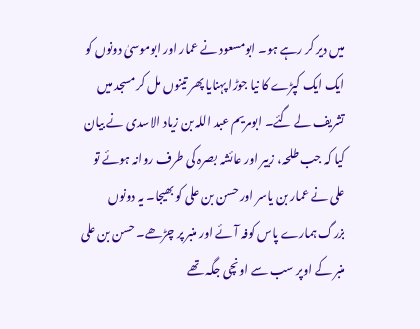میں دیر کر رہے ہو۔ ابومسعود نے عمار اور ابوموسیٰ دونوں کو ایک ایک کپڑے کا نیا جوڑا پہنایا پھر تینوں مل کر مسجد میں تشریف لے گئے۔ ابومریم عبد اللہ بن زیاد الاسدی نے بیان کیا کہ جب طلحہ، زبیر اور عائشہ بصرہ کی طرف روانہ ہوئے تو علی نے عمار بن یاسر اور حسن بن علی کو بھیجا۔ یہ دونوں بزرگ ہمارے پاس کوفہ آئے اور منبر پر چڑھے۔ حسن بن علی منبر کے اوپر سب سے اونچی جگہ تھے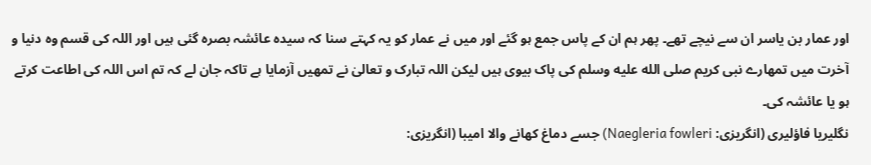اور عمار بن یاسر ان سے نیچے تھے۔ پھر ہم ان کے پاس جمع ہو گئے اور میں نے عمار کو یہ کہتے سنا کہ سیدہ عائشہ بصرہ گئی ہیں اور اللہ کی قسم وہ دنیا و آخرت میں تمھارے نبی کریم صلى الله عليه وسلم کی پاک بیوی ہیں لیکن اللہ تبارک و تعالیٰ نے تمھیں آزمایا ہے تاکہ جان لے کہ تم اس اللہ کی اطاعت کرتے ہو یا عائشہ کی۔
نگلیریا فاؤلیری (انگریزی: Naegleria fowleri) جسے دماغ کھانے والا امیبا (انگریزی: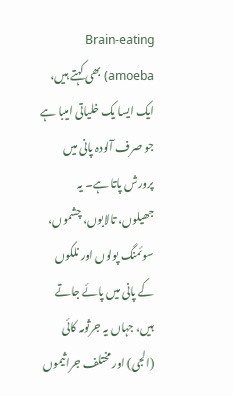Brain-eating amoeba) بھی کہتے ہیں، ایک ایسا یک خلیاتی امیبا ہے جو صرف آلودہ پانی میں پرورش پاتا ہے۔ یہ جھیلوں، تالابوں، چشموں، سوئمنگ پولوں اور نلکوں کے پانی میں پائے جاتے ہیں، جہاں یہ جرثومہ کائی (الجی) اور مختلف جراثیموں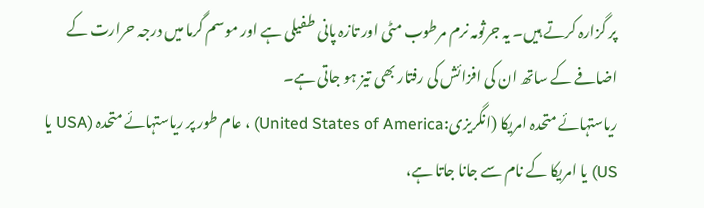پر گزارہ کرتے ہیں۔ یہ جرثومہ نرم مرطوب مٹی اور تازہ پانی طفیلی ہے اور موسم گرما میں درجہ حرارت کے اضافے کے ساتھ ان کی افزائش کی رفتار بھی تیز ہو جاتی ہے۔
ریاستہائے متحدہ امریکا (انگریزی:United States of America) ، عام طور پر ریاستہائے متحدہ (USA یا US) یا امریکا کے نام سے جانا جاتا ہے،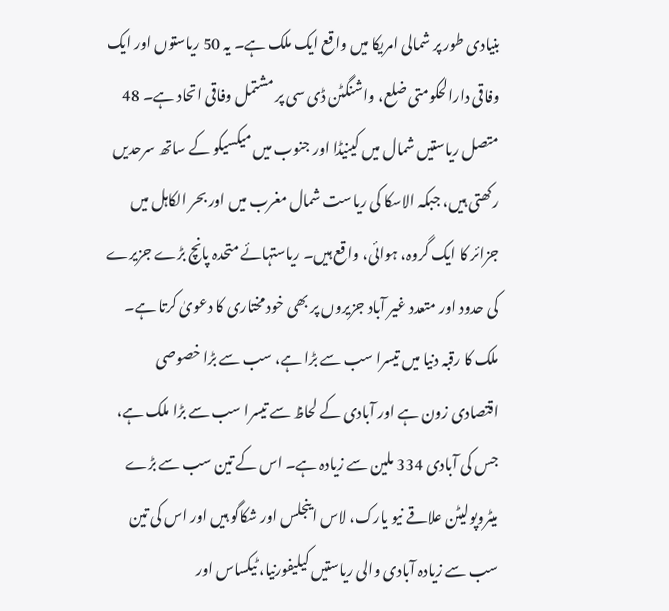بنیادی طور پر شمالی امریکا میں واقع ایک ملک ہے۔ یہ 50 ریاستوں اور ایک وفاقی دارالحکومتی ضلع، واشنگٹن ڈی سی پر مشتمل وفاقی اتحاد ہے۔ 48 متصل ریاستیں شمال میں کینیڈا اور جنوب میں میکسیکو کے ساتھ سرحدیں رکھتی ہیں، جبکہ الاسکا کی ریاست شمال مغرب میں اور بحر الکاہل میں جزائر کا ایک گروہ، ہوائی، واقع ہیں۔ ریاستہائے متحدہ پانچ بڑے جزیرے کی حدود اور متعدد غیر آباد جزیروں پر بھی خود مختاری کا دعویٰ کرتا ہے۔ ملک کا رقبہ دنیا میں تیسرا سب سے بڑا ہے، سب سے بڑا خصوصی اقتصادی زون ہے اور آبادی کے لحاظ سے تیسرا سب سے بڑا ملک ہے، جس کی آبادی 334 ملین سے زیادہ ہے۔ اس کے تین سب سے بڑے میٹروپولیٹن علاقے نیو یارک، لاس اینجلس اور شکاگو ہیں اور اس کی تین سب سے زیادہ آبادی والی ریاستیں کیلیفورنیا، ٹیکساس اور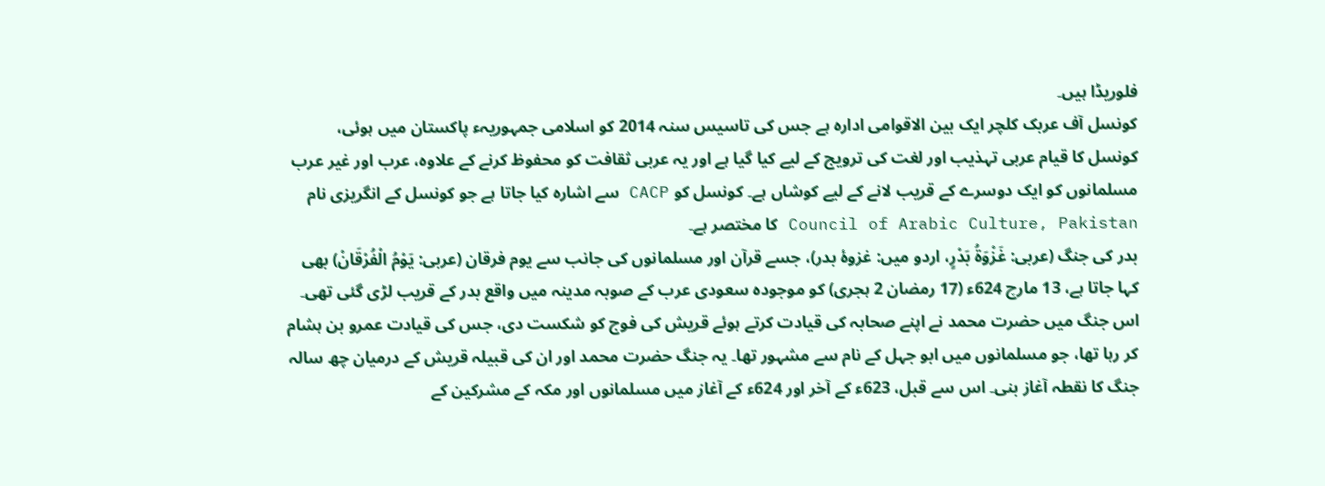فلوریڈا ہیں۔
کونسل آف عربک کلچر ایک بین الاقوامی ادارہ ہے جس کی تاسیس سنہ 2014 کو اسلامی جمہوریہء پاکستان میں ہوئی، کونسل کا قیام عربی تہذیب اور لغت کی ترویج کے لیے کیا گیا ہے اور یہ عربی ثقافت کو محفوظ کرنے کے علاوہ، عرب اور غیر عرب مسلمانوں کو ایک دوسرے کے قریب لانے کے لیے کوشاں ہے۔ کونسل کو CACP سے اشارہ کیا جاتا ہے جو کونسل کے انگریزی نام Council of Arabic Culture, Pakistan کا مختصر ہے۔
بدر کی جنگ (عربی: غَزْوَةُ بَدْرٍ، اردو میں: غزوۂ بدر)، جسے قرآن اور مسلمانوں کی جانب سے یوم فرقان (عربی: يَوْمُ الْفُرْقَانْ) بھی کہا جاتا ہے، 13 مارچ 624ء (17 رمضان 2 ہجری) کو موجودہ سعودی عرب کے صوبہ مدینہ میں واقع بدر کے قریب لڑی گئی تھی۔ اس جنگ میں حضرت محمد نے اپنے صحابہ کی قیادت کرتے ہوئے قریش کی فوج کو شکست دی، جس کی قیادت عمرو بن ہشام کر رہا تھا، جو مسلمانوں میں ابو جہل کے نام سے مشہور تھا۔ یہ جنگ حضرت محمد اور ان کی قبیلہ قریش کے درمیان چھ سالہ جنگ کا نقطہ آغاز بنی۔ اس سے قبل، 623ء کے آخر اور 624ء کے آغاز میں مسلمانوں اور مکہ کے مشرکین کے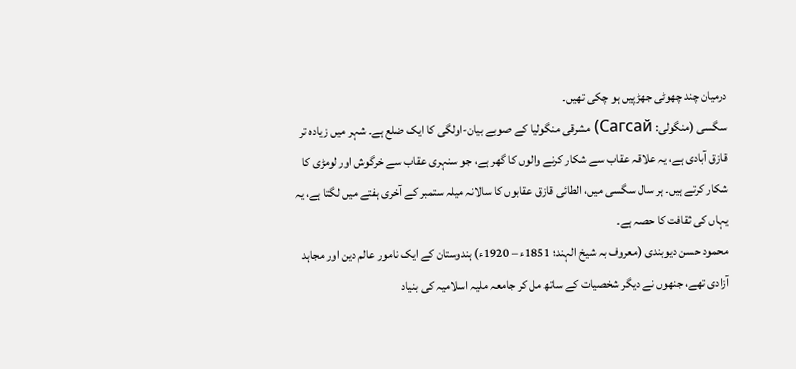درمیان چند چھوٹی جھڑپیں ہو چکی تھیں۔
سگسی (منگولی: Сагсай) مشرقی منگولیا کے صوبے بیان-اولگی کا ایک ضلع ہے۔ شہر میں زیادہ تر قازق آبادی ہے، یہ علاقہ عقاب سے شکار کرنے والوں کا گھر ہے، جو سنہری عقاب سے خرگوش اور لومڑی کا شکار کرتے ہیں۔ ہر سال سگسی میں، الطائی قازق عقابوں کا سالانہ میلہ ستمبر کے آخری ہفتے میں لگتا ہے، یہ یہاں کی ثقافت کا حصہ ہے۔
محمود حسن دیوبندی (معروف بہ شیخ الہند؛ 1851ء – 1920ء) ہندوستان کے ایک نامور عالم دین اور مجاہد آزادی تھے، جنھوں نے دیگر شخصیات کے ساتھ مل کر جامعہ ملیہ اسلامیہ کی بنیاد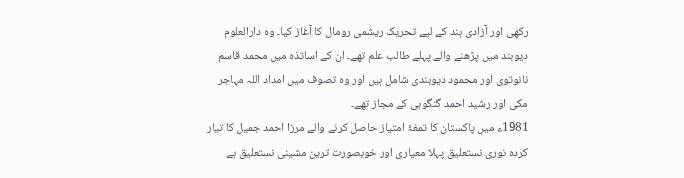رکھی اور آزادی ہند کے لیے تحریک ریشمی رومال کا آغاز کیا۔ وہ دارالعلوم دیوبند میں پڑھنے والے پہلے طالب علم تھے۔ ان کے اساتذہ میں محمد قاسم نانوتوی اور محمود دیوبندی شامل ہیں اور وہ تصوف میں امداد اللہ مہاجر مکی اور رشید احمد گنگوہی کے مجاز تھے۔
1981ء میں پاکستان کا تمغۂ امتیاز حاصل کرنے والے مرزا احمد جمیل کا تیار کردہ نوری نستعلیق پہلا معیاری اور خوبصورت ترین مشینی نستعلیق ہے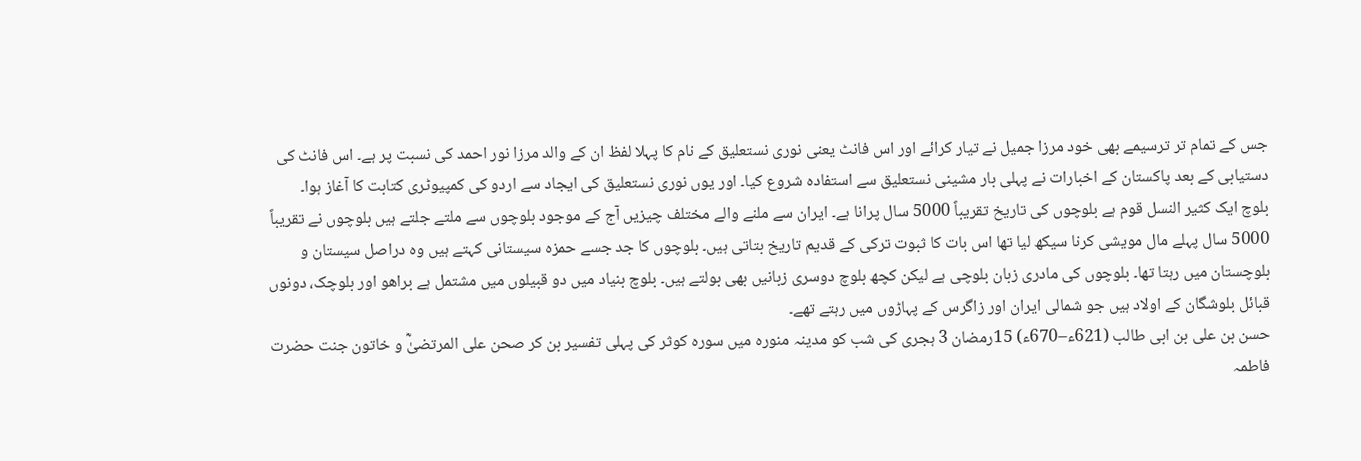جس کے تمام تر ترسیمے بھی خود مرزا جمیل نے تیار کرائے اور اس فانٹ یعنی نوری نستعلیق کے نام کا پہلا لفظ ان کے والد مرزا نور احمد کی نسبت پر ہے۔ اس فانٹ کی دستیابی کے بعد پاکستان کے اخبارات نے پہلی بار مشینی نستعلیق سے استفادہ شروع کیا۔ اور یوں نوری نستعلیق کی ایجاد سے اردو کی کمپیوٹری کتابت کا آغاز ہوا۔
بلوچ ایک کثیر النسل قوم ہے بلوچوں کی تاریخ تقریباً 5000 سال پرانا ہے۔ ایران سے ملنے والے مختلف چیزیں آج کے موجود بلوچوں سے ملتے جلتے ہیں بلوچوں نے تقریباً 5000 سال پہلے مال مویشی کرنا سیکھ لیا تھا اس بات کا ثبوت ترکی کے قدیم تاریخ بتاتی ہیں۔ بلوچوں کا جد جسے حمزہ سیستانی کہتے ہیں وہ دراصل سیستان و بلوچستان میں رہتا تھا۔ بلوچوں کی مادری زبان بلوچی ہے لیکن کچھ بلوچ دوسری زبانیں بھی بولتے ہیں۔ بلوچ بنیاد میں دو قبیلوں میں مشتمل ہے براھو اور بلوچک، دونوں قبائل بلوشگان کے اولاد ہیں جو شمالی ایران اور زاگرس کے پہاڑوں میں رہتے تھے۔
حسن بن علی بن ابی طالب (621ء–670ء) 15رمضان 3 ہجری کی شب کو مدینہ منورہ میں سورہ کوثر کی پہلی تفسیر بن کر صحن علی المرتضیٰؓ و خاتون جنت حضرت فاطمہ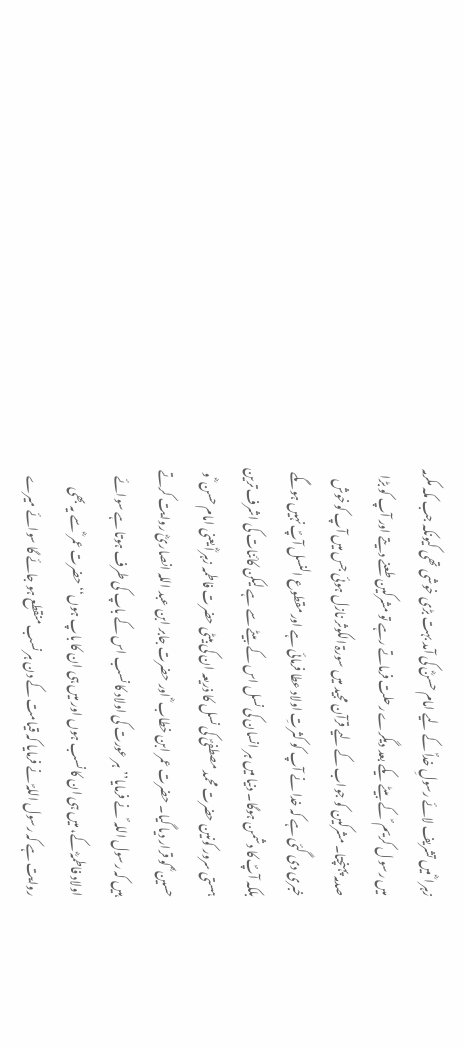زہرا ؓ میں تشریف لائے رسولِ خداؐ کے لیے امام حسنؓ کی آمد بہت بڑی خوشی تھی کیونکہ جب مکہ مکرمہ میں رسو ل کریم ؐ کے بیٹے یکے بعد دیگرے رحلت فرماتے رہے تو مشرکین طعنے دیتے اور آپ کو بڑا صدمہ پہنچتا۔ مشرکین کو جواب کے لیے قرآن مجید میں سورۃ الکوثر نازل ہوئی جس میں آپ کوخوش خبری دی گئی ہے کہ خدا نے آپ کو کثرتِ اولاد عطا فرمائی ہے اور مقطوع النسل آپؐ نہیں ہوںگے بلکہ آپؐ کا دشمن ہوگا۔ دنیا میں ہر انسان کی نسل اس کے بیٹے سے ہے لیکن کائنات کی اشرف ترین ہستی سرور کونین حضرت محمد مصطفیؐ کی نسل کا ذریعہ ان کی بیٹی حضرت فاطمہ زہراؓ یعنی امام حسن ؓ و حسین ؓ کو قرار دیا گیا۔ حضرت عمر ابن خطاب ؓ اور حضرت جابر ابن عبد اللہ انصاریؓ روایت کرتے ہیں کہ رسول اللہ ؐ نے فرمایا’’ہر عورت کی اولاد کا نسب اس کے باپ کی طرف ہوتا ہے سوائے اولاد فاطمہؓ کے، میں ہی ان کا نسب ہوں اور میں ہی ان کا باپ ہوں‘‘حضرت عمر ؓ سے یہ بھی روایت ہے کہ رسول اللہؐ نے فرمایا کہ قیامت کے دن ہر نسب منقطع ہو جائے گا سوائے میرے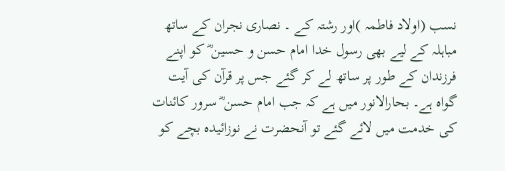نسب (اولاد فاطمہ )اور رشتہ کے ۔ نصاری نجران کے ساتھ مباہلہ کے لیے بھی رسول خدا امام حسن و حسین ؓ کو اپنے فرزندان کے طور پر ساتھ لے کر گئے جس پر قرآن کی آیت گواہ ہے۔ بحارالانور میں ہے کہ جب امام حسن ؓ سرور کائنات کی خدمت میں لائے گئے تو آنحضرت نے نوزائیدہ بچے کو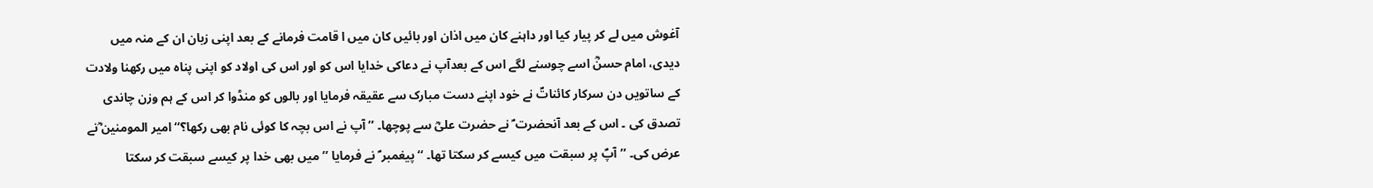آغوش میں لے کر پیار کیا اور داہنے کان میں اذان اور بائیں کان میں ا قامت فرمانے کے بعد اپنی زبان ان کے منہ میں دیدی، امام حسنؓ اسے چوسنے لگے اس کے بعدآپ نے دعاکی خدایا اس کو اور اس کی اولاد کو اپنی پناہ میں رکھنا ولادت کے ساتویں دن سرکار کائناتؐ نے خود اپنے دست مبارک سے عقیقہ فرمایا اور بالوں کو منڈوا کر اس کے ہم وزن چاندی تصدق کی ۔ اس کے بعد آنحضرت ؐ نے حضرت علیؓ سے پوچھا۔ ’’ آپ نے اس بچہ کا کوئی نام بھی رکھا؟‘‘امیر المومنین ؓنے عرض کی۔ ’’آپؐ پر سبقت میں کیسے کر سکتا تھا۔ ‘‘پیغمبر ؐ نے فرمایا ’’ میں بھی خدا پر کیسے سبقت کر سکتا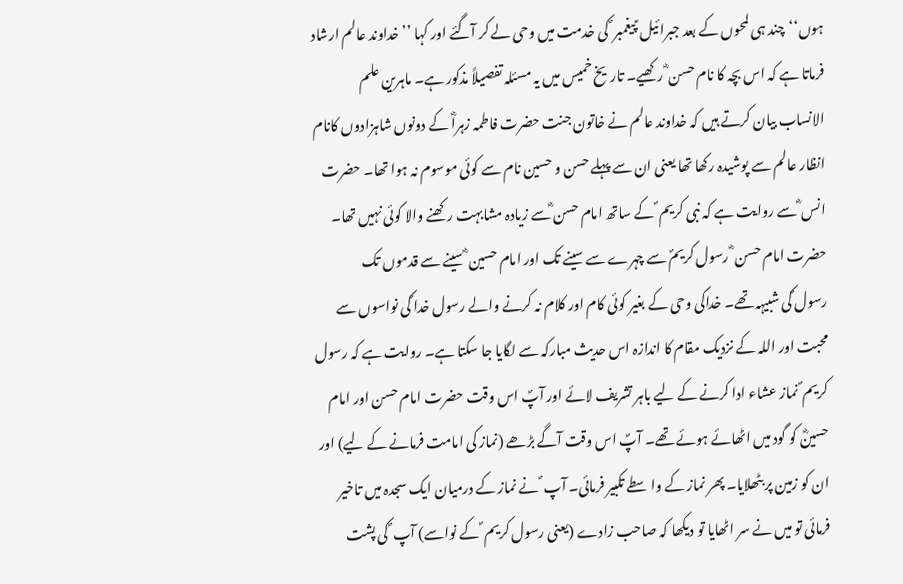ہوں‘‘چند ہی لمحوں کے بعد جبرائیل ؑ پیغمبر ؐ کی خدمت میں وحی لے کر آگئے اور کہا ’’ خداوند عالم ارشاد فرماتا ہے کہ اس بچہ کا نام حسن ؓ رکھیے۔ تاریخ خمیس میں یہ مسئلہ تفصیلاً مذکور ہے۔ ماہرین علم الانساب بیان کرتے ہیں کہ خداوند عالم نے خاتون جنت حضرت فاطمہ زہراؓ کے دونوں شاہزادوں کانام انظار عالم سے پوشیدہ رکھا تھا یعنی ان سے پہلے حسن و حسین نام سے کوئی موسوم نہ ہوا تھا۔ حضرت انس ؓ سے روایت ہے کہ نبی کریم ؐ کے ساتھ امام حسن ؓسے زیادہ مشابہت رکھنے والا کوئی نہیں تھا۔ حضرت امام حسن ؓ رسول کریمؐ سے چہرے سے سینے تک اور امام حسین ؓ سینے سے قدموں تک رسول ؐکی شبیہہ تھے۔ خداکی وحی کے بغیر کوئی کام اور کلام نہ کرنے والے رسول خدا ؐکی نواسوں سے محبت اور اللہ کے نزدیک مقام کا اندازہ اس حدیث مبارکہ سے لگایا جا سکتا ہے۔ روایت ہے کہ رسول کریم ؐ نماز عشاء ادا کرنے کے لیے باہر تشریف لائے اور آپؐ اس وقت حضرت امام حسن اور امام حسینؓ کو گود میں اٹھائے ہوئے تھے۔ آپؐ اس وقت آگے بڑھے (نماز کی امامت فرمانے کے لیے) اور ان کو زمین پر بٹھلایا۔ پھر نماز کے واسطے تکبیر فرمائی۔ آپ ؐ نے نماز کے درمیان ایک سجدہ میں تاخیر فرمائی تو میں نے سر اٹھایا تو دیکھا کہ صاحب زادے (یعنی رسول کریم ؐ کے نواسے) آپ ؐ کی پشت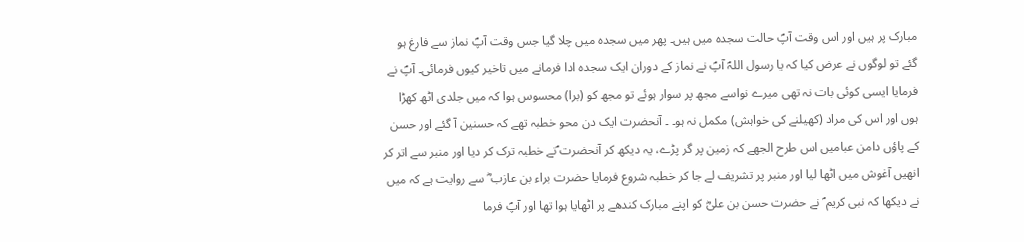مبارک پر ہیں اور اس وقت آپؐ حالت سجدہ میں ہیں۔ پھر میں سجدہ میں چلا گیا جس وقت آپؐ نماز سے فارغ ہو گئے تو لوگوں نے عرض کیا کہ یا رسول اللہؐ آپؐ نے نماز کے دوران ایک سجدہ ادا فرمانے میں تاخیر کیوں فرمائی۔ آپؐ نے فرمایا ایسی کوئی بات نہ تھی میرے نواسے مجھ پر سوار ہوئے تو مجھ کو (برا) محسوس ہوا کہ میں جلدی اٹھ کھڑا ہوں اور اس کی مراد (کھیلنے کی خواہش) مکمل نہ ہو۔ ۔ آنحضرت ایک دن محو خطبہ تھے کہ حسنین آ گئے اور حسن کے پاؤں دامن عبامیں اس طرح الجھے کہ زمین پر گر پڑے، یہ دیکھ کر آنحضرت ؐنے خطبہ ترک کر دیا اور منبر سے اتر کر انھیں آغوش میں اٹھا لیا اور منبر پر تشریف لے جا کر خطبہ شروع فرمایا حضرت براء بن عازب ؓ سے روایت ہے کہ میں نے دیکھا کہ نبی کریم ؐ نے حضرت حسن بن علیؓ کو اپنے مبارک کندھے پر اٹھایا ہوا تھا اور آپؐ فرما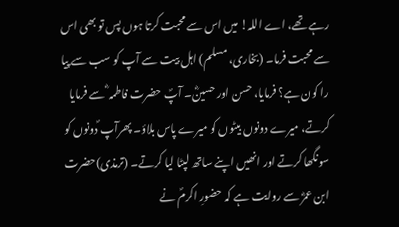رہے تھے، اے اللہ! میں اس سے محبت کرتا ہوں پس تو بھی اس سے محبت فرما۔ (بخاری، مسلم) اہل بیت سے آپ کو سب سے پیا را کون ہے؟ فرمایا، حسن اور حسینؓ۔ آپؐ حضرت فاطمہ ؓ سے فرمایا کرتے، میرے دونوں بیٹوں کو میرے پاس بلاؤ۔ پھرآپ ؐدونوں کو سونگھا کرتے اور انھیں اپنے ساتھ لپٹا لیا کرتے۔ (ترمذی)حضرت ابن عمرؓ سے روایت ہے کہ حضورِ اکرمؐ نے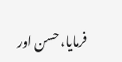فرمایا، حسن اور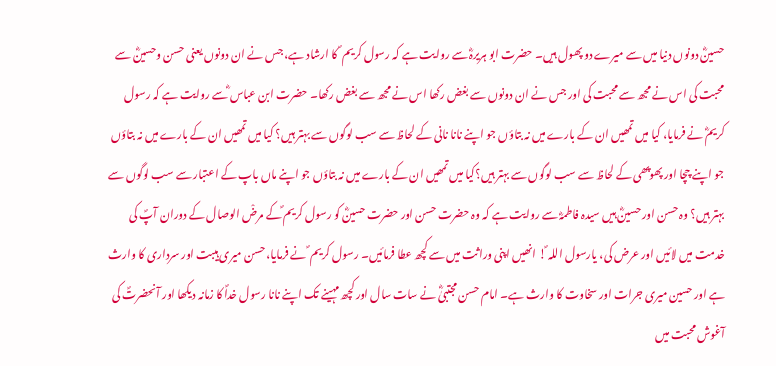حسینؓ دونوں دنیا میں سے میرے دو پھول ہیں۔ حضرت ابو ہریرہؓ سے روایت ہے کہ رسول کریم ؐ کا ارشاد ہے، جس نے ان دونوں یعنی حسن وحسینؓ سے محبت کی اس نے مجھ سے محبت کی اور جس نے ان دونوں سے بغض رکھا اس نے مجھ سے بغض رکھا۔ حضرت ابن عباس ؓسے روایت ہے کہ رسول کریمؓ نے فرمایا، کیا میں تمھیں ان کے بارے میں نہ بتاؤں جو اپنے نانا نانی کے لحاظ سے سب لوگوں سے بہتر ہیں؟ کیا میں تمھیں ان کے بارے میں نہ بتاؤں جو اپنے چچا اور پھوپھی کے لحاظ سے سب لوگوں سے بہتر ہیں؟کیا میں تمھیں ان کے بارے میں نہ بتاؤں جو اپنے ماں باپ کے اعتبار سے سب لوگوں سے بہتر ہیں؟ وہ حسن اور حسینؓ ہیں سیدہ فاطمہؓ سے روایت ہے کہ وہ حضرت حسن اور حضرت حسینؓ کو رسول کریم ؐکے مرضْ الوصال کے دوران آپؐ کی خدمت میں لائیں اور عرض کی، یارسول اللہ ؐ! انھیں اپنی وراثت میں سے کچھ عطا فرمائیں۔ رسول کریم ؐ نے فرمایا، حسن میری ہیبت اور سرداری کا وارث ہے اور حسین میری جرات اور سخاوت کا وارث ہے۔ امام حسن مجتبیٰؓ نے سات سال اور کچھ مہینے تک اپنے نانا رسول خداؐ کا زمانہ دیکھا اور آنحضرتؐ کی آغوش محبت میں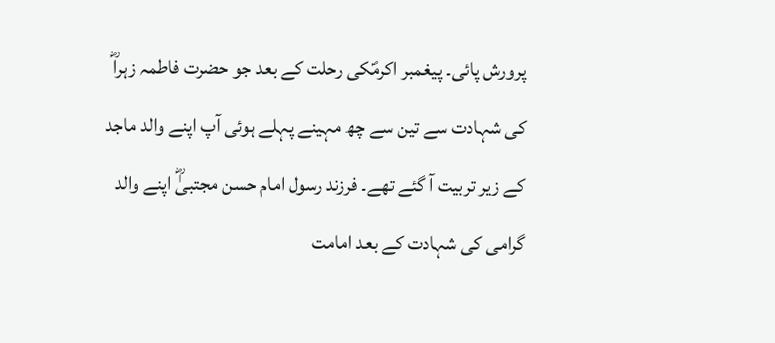پرورش پائی۔ پیغمبر اکرمؐکی رحلت کے بعد جو حضرت فاطمہ زہراؓ کی شہادت سے تین سے چھ مہینے پہلے ہوئی آپ اپنے والد ماجد کے زیر تربیت آ گئے تھے۔ فرزند رسول امام حسن مجتبیٰؓ اپنے والد گرامی کی شہادت کے بعد امامت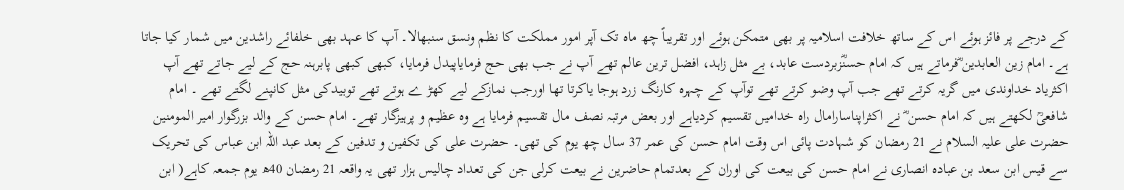کے درجے پر فائز ہوئے اس کے ساتھ خلافت اسلامیہ پر بھی متمکن ہوئے اور تقریباً چھ ماہ تک آپر امور مملکت کا نظم ونسق سنبھالا۔ آپ کا عہد بھی خلفائے راشدین میں شمار کیا جاتا ہے۔ امام زین العابدین ؓفرماتے ہیں کہ امام حسنؓزبردست عابد، بے مثل زاہد، افضل ترین عالم تھے آپ نے جب بھی حج فرمایاپیدل فرمایا، کبھی کبھی پابرہنہ حج کے لیے جاتے تھے آپ اکثریاد خداوندی میں گریہ کرتے تھے جب آپ وضو کرتے تھے توآپ کے چہرہ کارنگ زرد ہوجا یاکرتا تھا اورجب نمازکے لیے کھڑ ے ہوتے تھے توبیدکی مثل کانپنے لگتے تھے ۔ امام شافعیؒ لکھتے ہیں کہ امام حسن ؓ نے اکثراپناسارامال راہ خدامیں تقسیم کردیاہے اور بعض مرتبہ نصف مال تقسیم فرمایا ہے وہ عظیم و پرہیزگار تھے۔ امام حسن کے والد بزرگوار امیر المومنین حضرت علی علیہ السلام نے 21 رمضان کو شہادت پائی اس وقت امام حسن کی عمر 37 سال چھ یوم کی تھی۔ حضرت علی کی تکفین و تدفین کے بعد عبد اللہ ابن عباس کی تحریک سے قیس ابن سعد بن عبادہ انصاری نے امام حسن کی بیعت کی اوران کے بعدتمام حاضرین نے بیعت کرلی جن کی تعداد چالیس ہزار تھی یہ واقعہ 21 رمضان 40ھ یوم جمعہ کاہے( ابن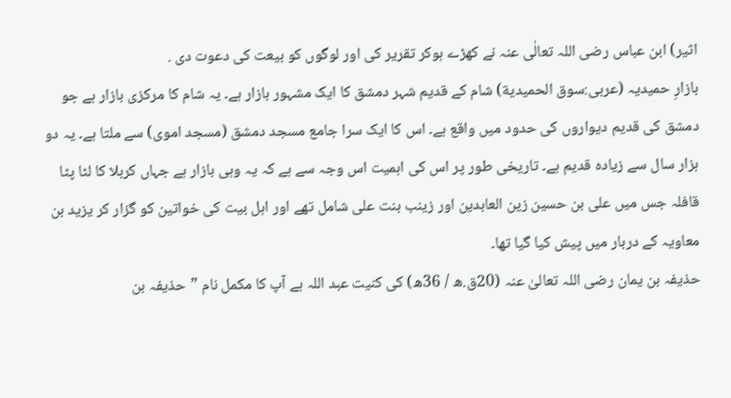اثیر) ابن عباس رضی اللہ تعالٰی عنہ نے کھڑے ہوکر تقریر کی اور لوگوں کو بیعت کی دعوت دی .
بازارِ حمیدیہ (عربی:سوق الحميدية) شام کے قدیم شہر دمشق کا ایک مشہور بازار ہے۔ یہ شام کا مرکزی بازار ہے جو دمشق کی قدیم دیواروں کی حدود میں واقع ہے۔ اس کا ایک سرا جامع مسجد دمشق (مسجد اموی) سے ملتا ہے۔ یہ دو ہزار سال سے زیادہ قدیم ہے۔ تاریخی طور پر اس کی اہمیت اس وجہ سے ہے کہ یہ وہی بازار ہے جہاں کربلا کا لٹا پٹا قافلہ جس میں علی بن حسین زین العابدین اور زینب بنت علی شامل تھے اور اہل بیت کی خواتین کو گزار کر یزید بن معاویہ کے دربار میں پیش کیا گیا تھا۔
حذیفہ بن یمان رضی اللہ تعالیٰ عنہ (20ق.ھ / 36ھ) کی کنیت عبد اللہ ہے آپ کا مکمل نام ”حذیفہ بن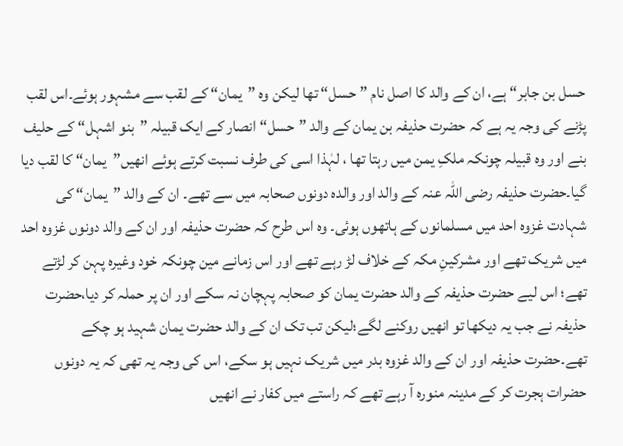حسل بن جابر“ ہے، ان کے والد کا اصل نام ”حسل“ تھا لیکن وہ ”یمان“ کے لقب سے مشہور ہوئے۔اس لقب پڑنے کی وجہ یہ ہے کہ حضرت حذیفہ بن یمان کے والد ”حسل“ انصار کے ایک قبیلہ ”بنو اشہل“ کے حلیف بنے اور وہ قبیلہ چونکہ ملکِ یمن میں رہتا تھا ، لہٰذا اسی کی طرف نسبت کرتے ہوئے انھیں”یمان“ کا لقب دیا گیا۔حضرت حذیفہ رضی اللہ عنہ کے والد اور والدہ دونوں صحابہ میں سے تھے۔ ان کے والد ”یمان“ کی شہادت غزوہ احد میں مسلمانوں کے ہاتھوں ہوئی۔ وہ اس طرح کہ حضرت حذیفہ اور ان کے والد دونوں غزوہ احد میں شریک تھے اور مشرکینِ مکہ کے خلاف لڑ رہے تھے اور اس زمانے مین چونکہ خود وغیرہ پہن کر لڑتے تھے؛ اس لیے حضرت حذیفہ کے والد حضرت یمان کو صحابہ پہچان نہ سکے اور ان پر حملہ کر دیا،حضرت حذیفہ نے جب یہ دیکھا تو انھیں روکنے لگے؛لیکن تب تک ان کے والد حضرت یمان شہید ہو چکے تھے۔حضرت حذیفہ اور ان کے والد غزوہ بدر میں شریک نہیں ہو سکے، اس کی وجہ یہ تھی کہ یہ دونوں حضرات ہجرت کر کے مدینہ منورہ آ رہے تھے کہ راستے میں کفار نے انھیں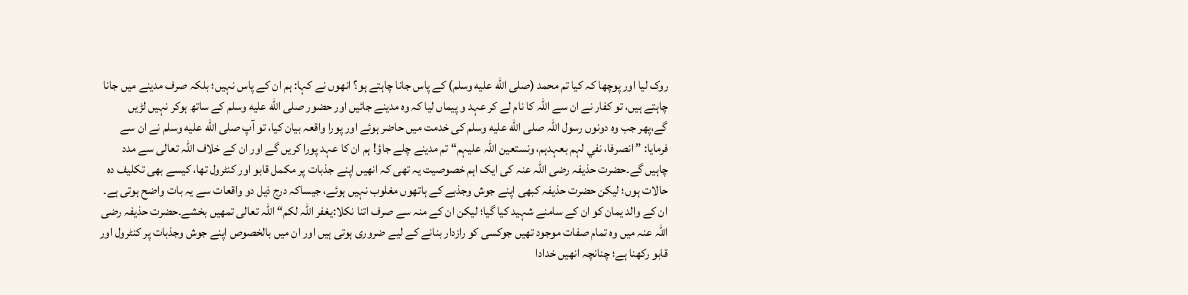روک لیا اور پوچھا کہ کیا تم محمد (صلى الله عليه وسلم) کے پاس جانا چاہتے ہو؟ انھوں نے کہا: ہم ان کے پاس نہیں؛ بلکہ صرف مدینے میں جانا چاہتے ہیں، تو کفار نے ان سے اللہ کا نام لے کر عہد و پیماں لیا کہ وہ مدینے جائیں اور حضور صلى الله عليه وسلم کے ساتھ ہوکر نہیں لڑیں گے،پھر جب وہ دونوں رسول اللہ صلى الله عليه وسلم کی خدمت میں حاضر ہوئے اور پورا واقعہ بیان کیا، تو آپ صلى الله عليه وسلم نے ان سے فرمایا: ”انصرفا، نفي لہم بعہدہم، ونستعین اللّٰہ علیہم“ تم مدینے چلے جاؤ! ہم ان کا عہد پورا کریں گے اور ان کے خلاف اللہ تعالی سے مدد چاہیں گے۔حضرت حذیفہ رضی اللہ عنہ کی ایک اہم خصوصیت یہ تھی کہ انھیں اپنے جذبات پر مکمل قابو اور کنٹرول تھا، کیسے بھی تکلیف دہ حالات ہوں؛ لیکن حضرت حذیفہ کبھی اپنے جوش وجذبے کے ہاتھوں مغلوب نہیں ہوئے، جیساکہ درج ذیل دو واقعات سے یہ بات واضح ہوتی ہے۔ ان کے والد یمان کو ان کے سامنے شہید کیا گیا؛ لیکن ان کے منہ سے صرف اتنا نکلا:یغفر اللّٰہ لکم“ اللہ تعالی تمھیں بخشے۔حضرت حذیفہ رضی اللہ عنہ میں وہ تمام صفات موجود تھیں جوکسی کو رازدار بنانے کے لیے ضروری ہوتی ہیں اور ان میں بالخصوص اپنے جوش وجذبات پر کنٹرول اور قابو رکھنا ہے؛ چنانچہ انھیں خدادا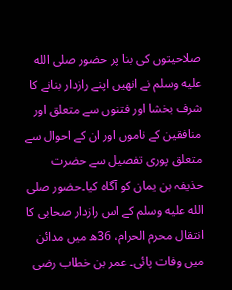صلاحیتوں کی بنا پر حضور صلى الله عليه وسلم نے انھیں اپنے رازدار بنانے کا شرف بخشا اور فتنوں سے متعلق اور منافقین کے ناموں اور ان کے احوال سے متعلق پوری تفصیل سے حضرت حذیفہ بن یمان کو آگاہ کیا۔حضور صلى الله عليه وسلم کے اس رازدار صحابی کا انتقال محرم الحرام، 36ھ میں مدائن میں وفات پائی۔ عمر بن خطاب رضی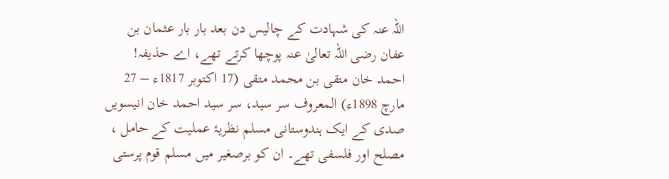اللہ عنہ کی شہادت کے چالیس دن بعد بار بار عثمان بن عفان رضی اللہ تعالیٰ عنہ پوچھا کرتے تھے، اے حذیفہ!
احمد خان متقی بن محمد متقی (17 اکتوبر 1817ء – 27 مارچ 1898ء) المعروف سر سید، سر سید احمد خان انیسویں صدی کے ایک ہندوستانی مسلم نظریۂ عملیت کے حامل ، مصلح اور فلسفی تھے۔ ان کو برصغیر میں مسلم قوم پرستی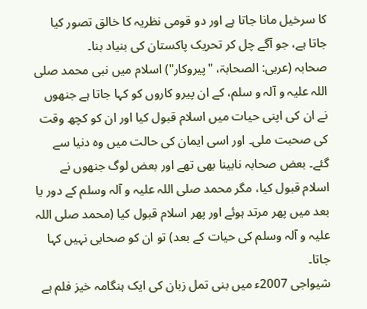کا سرخیل مانا جاتا ہے اور دو قومی نظریہ کا خالق تصور کیا جاتا ہے، جو آگے چل کر تحریک پاکستان کی بنیاد بنا۔
صحابہ (عربی: الصحابۃ، "پیروکار") اسلام میں نبی محمد صلی اللہ علیہ و آلہ و سلم، کے ان پیرو کاروں کو کہا جاتا ہے جنھوں نے ان کی اپنی حیات میں اسلام قبول کیا اور ان کو کچھ وقت کی صحبت ملی۔ اور اسی ایمان کی حالت میں وہ دنیا سے گئے۔ بعض صحابہ نابینا بھی تھے اور بعض لوگ جنھوں نے اسلام قبول کیا، مگر محمد صلی اللہ علیہ و آلہ وسلم کے دور یا بعد میں پھر مرتد ہوئے اور پھر اسلام قبول کیا (محمد صلی اللہ علیہ و آلہ وسلم کی حیات کے بعد) تو ان کو صحابی نہیں کہا جاتا۔
شیواجی 2007ء میں بنی تمل زبان کی ایک ہنگامہ خیز فلم ہے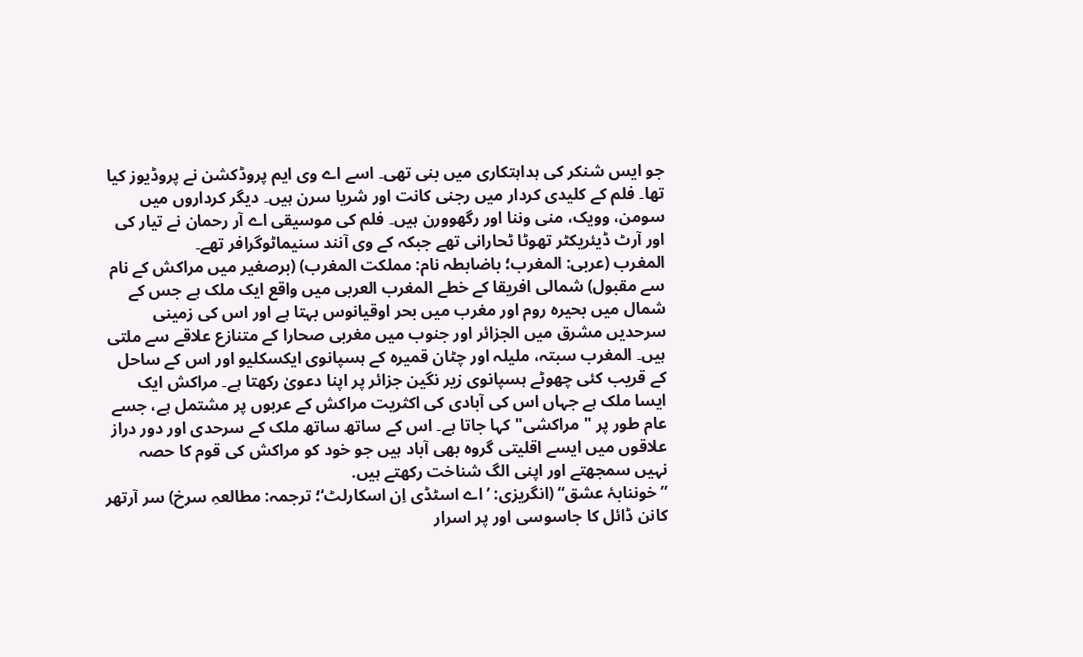جو ایس شنکر کی ہداہتکاری میں بنی تھی۔ اسے اے وی ایم پروڈکشن نے پروڈیوز کیا تھا۔ فلم کے کلیدی کردار میں رجنی کانت اور شریا سرن ہیں۔ دیگر کرداروں میں سومن، وویک، منی وننا اور رگھوورن ہیں۔ فلم کی موسیقی اے آر رحمان نے تیار کی اور آرٹ ڈیئریکٹر تھوٹا ٹحارانی تھے جبکہ کے وی آنند سنیماٹوگرافر تھے۔
المغرب (عربی: المغرب؛ باضابطہ نام: مملکت المغرب) (برصغیر میں مراکش کے نام سے مقبول) شمالی افریقا کے خطے المغرب العربی میں واقع ایک ملک ہے جس کے شمال میں بحیرہ روم اور مغرب میں بحر اوقیانوس بہتا ہے اور اس کی زمینی سرحدیں مشرق میں الجزائر اور جنوب میں مغربی صحارا کے متنازع علاقے سے ملتی ہیں۔ المغرب سبتہ، ملیلہ اور چٹان قمیرہ کے ہسپانوی ایکسکلیو اور اس کے ساحل کے قریب کئی چھوٹے ہسپانوی زیر نگین جزائر پر اپنا دعویٰ رکھتا ہے۔ مراکش ایک ایسا ملک ہے جہاں اس کی آبادی کی اکثریت مراکش کے عربوں پر مشتمل ہے، جسے عام طور پر "مراکشی" کہا جاتا ہے۔ اس کے ساتھ ساتھ ملک کے سرحدی اور دور دراز علاقوں میں ایسے اقلیتی گروہ بھی آباد ہیں جو خود کو مراکش کی قوم کا حصہ نہیں سمجھتے اور اپنی الگ شناخت رکھتے ہیں.
”خوننابۂ عشق“ (انگریزی: ’اے اسٹڈی اِن اسکارلٹ‘؛ ترجمہ: مطالعہِ سرخ) سر آرتھر کانن ڈائل کا جاسوسی اور پر اسرار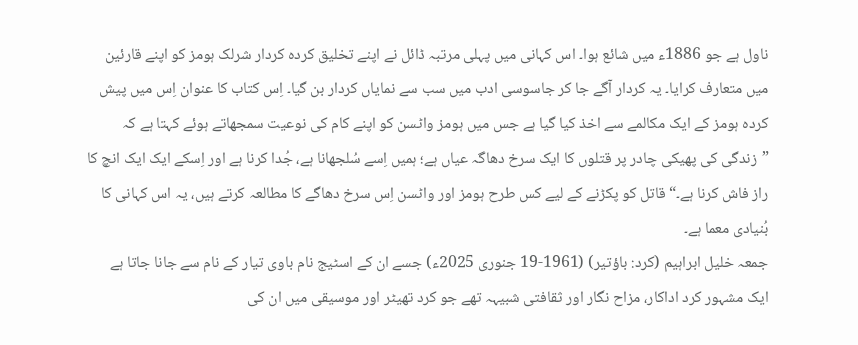ناول ہے جو 1886ء میں شائع ہوا۔ اس کہانی میں پہلی مرتبہ ڈائل نے اپنے تخلیق کردہ کردار شرلک ہومز کو اپنے قارئین میں متعارف کرایا۔ یہ کردار آگے جا کر جاسوسی ادب میں سب سے نمایاں کردار بن گیا۔ اِس کتاب کا عنوان اِس میں پیش کردہ ہومز کے ایک مکالمے سے اخذ کیا گیا ہے جس میں ہومز واٹسن کو اپنے کام کی نوعیت سمجھاتے ہوئے کہتا ہے کہ ”زندگی کی پھیکی چادر پر قتلوں کا ایک سرخ دھاگہ عیاں ہے؛ ہمیں اِسے سُلجھانا ہے، جُدا کرنا ہے اور اِسکے ایک ایک انچ کا راز فاش کرنا ہے۔“ قاتل کو پکڑنے کے لیے کس طرح ہومز اور واٹسن اِس سرخ دھاگے کا مطالعہ کرتے ہیں، یہ اس کہانی کا بُنیادی معما ہے۔
جمعہ خلیل ابراہیم (کرد: باؤتیر) (1961-19 جنوری 2025ء) جسے ان کے اسٹیج نام باوی تیار کے نام سے جانا جاتا ہے ایک مشہور کرد اداکار، مزاح نگار اور ثقافتی شبیہہ تھے جو کرد تھیٹر اور موسیقی میں ان کی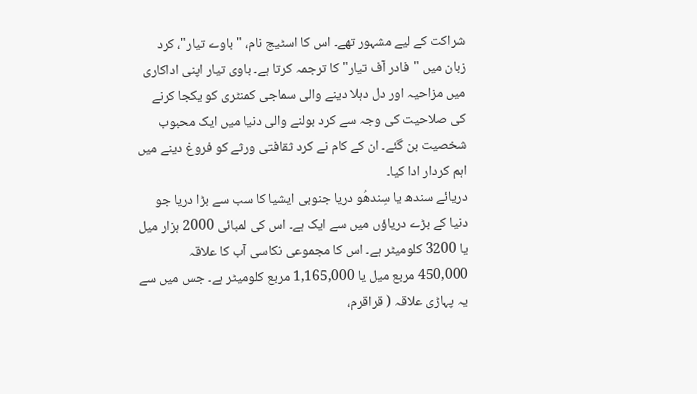شراکت کے لیے مشہور تھے۔ اس کا اسٹیج نام، "باوے تیار"، کرد زبان میں "فادر آف تیار" کا ترجمہ کرتا ہے۔ باوی تیار اپنی اداکاری میں مزاحیہ اور دل دہلا دینے والی سماجی کمنٹری کو یکجا کرنے کی صلاحیت کی وجہ سے کرد بولنے والی دنیا میں ایک محبوب شخصیت بن گئے۔ ان کے کام نے کرد ثقافتی ورثے کو فروغ دینے میں اہم کردار ادا کیا۔
دریائے سندھ یا سِندھُو دریا جنوبی ایشیا کا سب سے بڑا دریا جو دنیا کے بڑے دریاؤں میں سے ایک ہے۔ اس کی لمبائی 2000 ہزار میل یا 3200 کلومیٹر ہے۔ اس کا مجموعی نکاسی آب کا علاقہ 450,000 مربع میل یا 1,165,000 مربع کلومیٹر ہے۔ جس میں سے یہ پہاڑی علاقہ ( قراقرم،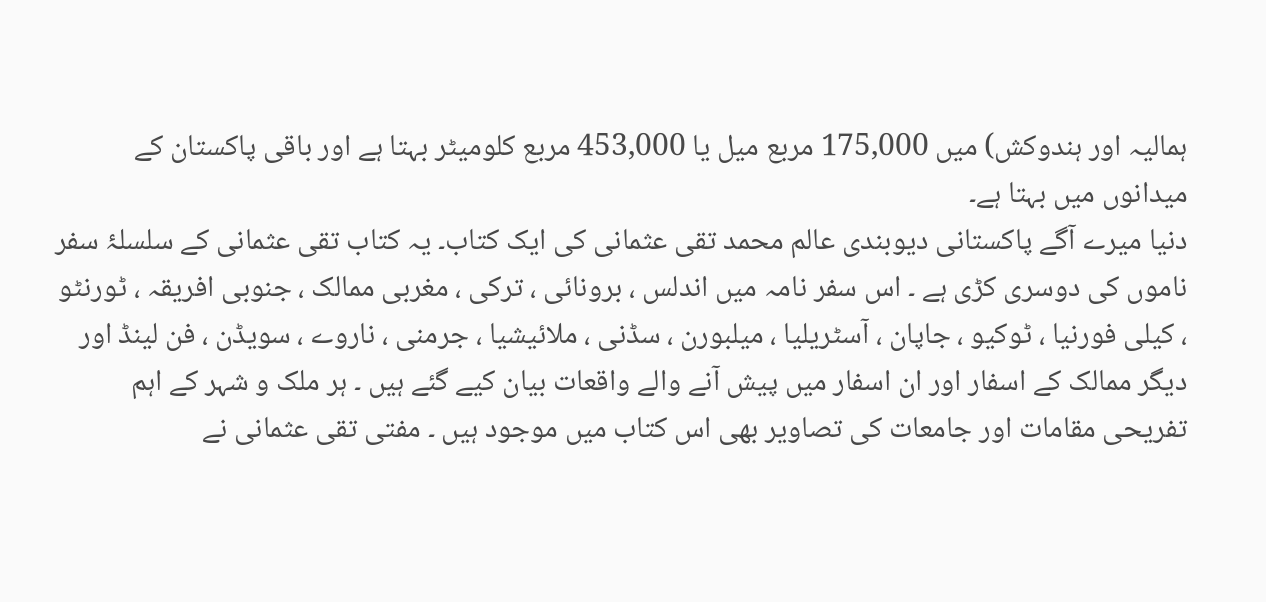ہمالیہ اور ہندوکش) میں 175,000 مربع میل یا 453,000 مربع کلومیٹر بہتا ہے اور باقی پاکستان کے میدانوں میں بہتا ہے۔
دنیا میرے آگے پاکستانی دیوبندی عالم محمد تقی عثمانی کی ایک کتاب۔ یہ کتاب تقی عثمانی کے سلسلۂ سفر ناموں کی دوسری کڑی ہے ۔ اس سفر نامہ میں اندلس ، برونائی ، ترکی ، مغربی ممالک ، جنوبی افریقہ ، ٹورنٹو ، کیلی فورنیا ، ٹوکیو ، جاپان ، آسٹریلیا ، میلبورن ، سڈنی ، ملائیشیا ، جرمنی ، ناروے ، سویڈن ، فن لینڈ اور دیگر ممالک کے اسفار اور ان اسفار میں پیش آنے والے واقعات بیان کیے گئے ہیں ۔ ہر ملک و شہر کے اہم تفریحی مقامات اور جامعات کی تصاویر بھی اس کتاب میں موجود ہیں ۔ مفتی تقی عثمانی نے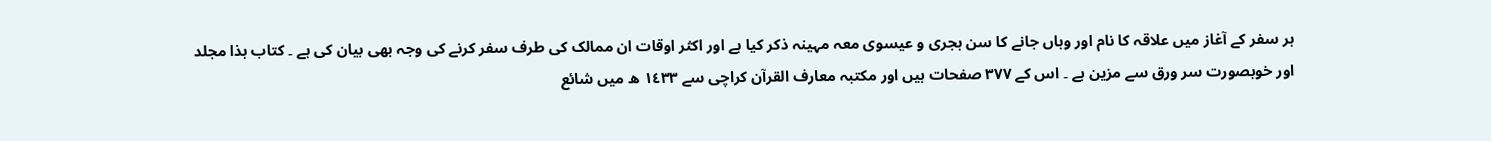ہر سفر کے آغاز میں علاقہ کا نام اور وہاں جانے کا سن ہجری و عیسوی معہ مہینہ ذکر کیا ہے اور اکثر اوقات ان ممالک کی طرف سفر کرنے کی وجہ بھی بیان کی ہے ۔ کتاب ہذا مجلد اور خوبصورت سر ورق سے مزین ہے ۔ اس کے ٣٧٧ صفحات ہیں اور مکتبہ معارف القرآن کراچی سے ١٤٣٣ ھ میں شائع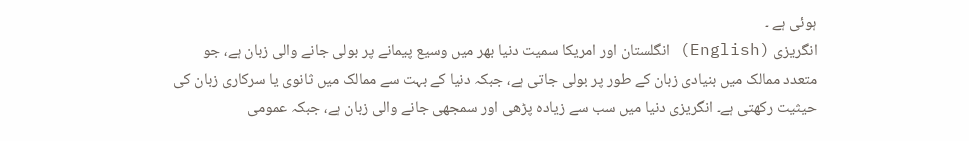ہوئی ہے ۔
انگریزی (English) انگلستان اور امریکا سمیت دنیا بھر میں وسیع پیمانے پر بولی جانے والی زبان ہے، جو متعدد ممالک میں بنیادی زبان کے طور پر بولی جاتی ہے، جبکہ دنیا کے بہت سے ممالک میں ثانوی یا سرکاری زبان کی حیثیت رکھتی ہے۔ انگریزی دنیا میں سب سے زیادہ پڑھی اور سمجھی جانے والی زبان ہے، جبکہ عمومی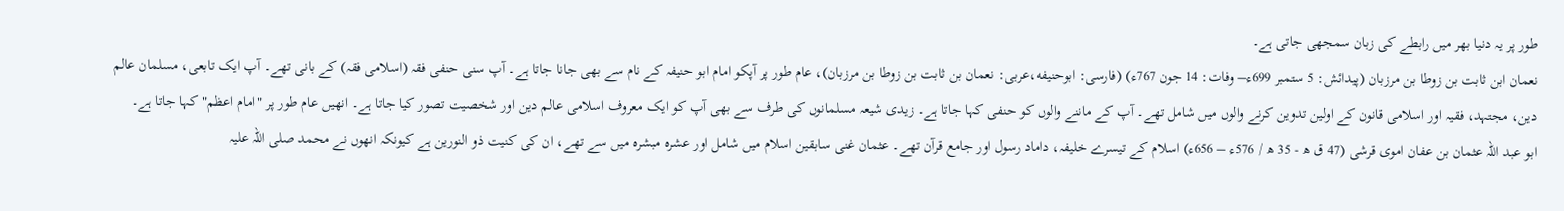طور پر یہ دنیا بھر میں رابطے کی زبان سمجھی جاتی ہے۔
نعمان ابن ثابت بن زوطا بن مرزبان (پیدائش: 5 ستمبر 699ء– وفات: 14 جون 767ء) (فارسی: ابوحنیفه،عربی: نعمان بن ثابت بن زوطا بن مرزبان)، عام طور پر آپکو امام ابو حنیفہ کے نام سے بھی جانا جاتا ہے۔ آپ سنی حنفی فقہ (اسلامی فقہ) کے بانی تھے۔ آپ ایک تابعی، مسلمان عالم دین، مجتہد، فقیہ اور اسلامی قانون کے اولین تدوین کرنے والوں میں شامل تھے۔ آپ کے ماننے والوں کو حنفی کہا جاتا ہے۔ زیدی شیعہ مسلمانوں کی طرف سے بھی آپ کو ایک معروف اسلامی عالم دین اور شخصیت تصور کیا جاتا ہے۔ انھیں عام طور پر "امام اعظم" کہا جاتا ہے۔
ابو عبد اللہ عثمان بن عفان اموی قرشی (47 ق ھ - 35 ھ / 576ء – 656ء) اسلام کے تیسرے خلیفہ، داماد رسول اور جامع قرآن تھے۔ عثمان غنی سابقین اسلام میں شامل اور عشرہ مبشرہ میں سے تھے، ان کی کنیت ذو النورین ہے کیونکہ انھوں نے محمد صلی اللہ علیہ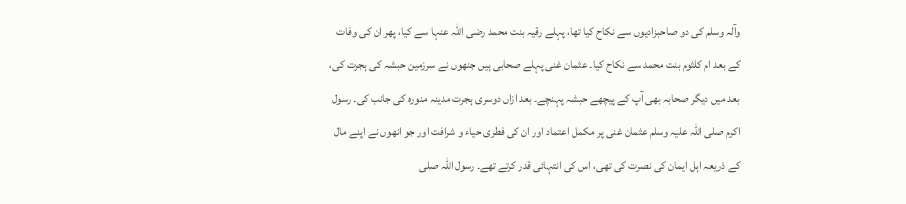وآلہ وسلم کی دو صاحبزادیوں سے نکاح کیا تھا، پہلے رقیہ بنت محمد رضی اللہ عنہا سے کیا، پھر ان کی وفات کے بعد ام کلثوم بنت محمد سے نکاح کیا۔ عثمان غنی پہلے صحابی ہیں جنھوں نے سرزمین حبشہ کی ہجرت کی، بعد میں دیگر صحابہ بھی آپ کے پیچھے حبشہ پہنچے۔ بعد ازاں دوسری ہجرت مدینہ منورہ کی جانب کی۔ رسول اکرم صلی اللہ علیہ وسلم عثمان غنی پر مکمل اعتماد اور ان کی فطری حیاء و شرافت اور جو انھوں نے اپنے مال کے ذریعہ اہل ایمان کی نصرت کی تھی، اس کی انتہائی قدر کرتے تھے۔ رسول اللہ صلی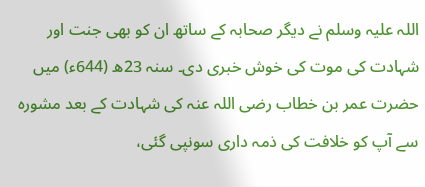اللہ علیہ وسلم نے دیگر صحابہ کے ساتھ ان کو بھی جنت اور شہادت کی موت کی خوش خبری دی۔ سنہ 23ھ (644ء) میں حضرت عمر بن خطاب رضی اللہ عنہ کی شہادت کے بعد مشورہ سے آپ کو خلافت کی ذمہ داری سونپی گئی،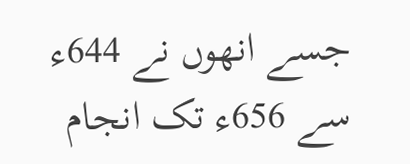جسے انھوں نے 644ء سے 656ء تک انجام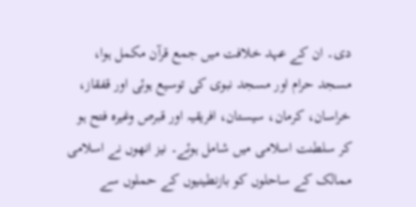دی۔ ان کے عہد خلافت میں جمع قرآن مکمل ہوا، مسجد حرام اور مسجد نبوی کی توسیع ہوئی اور قفقاز، خراسان، کرمان، سیستان، افریقیہ اور قبرص وغیرہ فتح ہو کر سلطنت اسلامی میں شامل ہوئے۔ نیز انھوں نے اسلامی ممالک کے ساحلوں کو بازنطینیوں کے حملوں سے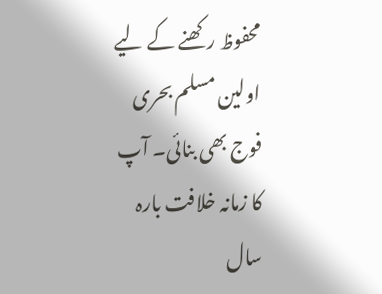محفوظ رکھنے کے لیے اولین مسلم بحری فوج بھی بنائی۔ آپ کا زمانہ خلافت بارہ سال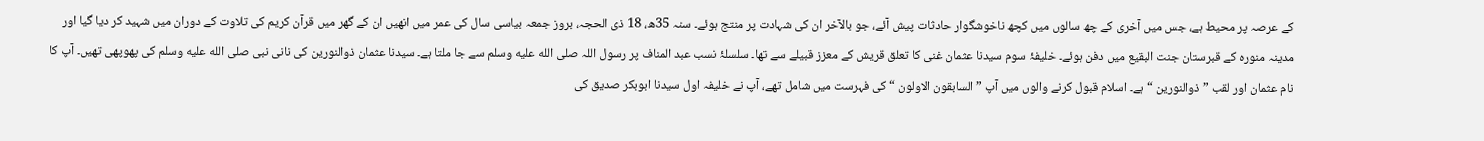کے عرصہ پر محیط ہے، جس میں آخری کے چھ سالوں میں کچھ ناخوشگوار حادثات پیش آئے، جو بالآخر ان کی شہادت پر منتج ہوئے۔ سنہ 35ھ، 18 ذی الحجہ، بروز جمعہ بیاسی سال کی عمر میں انھیں ان کے گھر میں قرآن کریم کی تلاوت کے دوران میں شہید کر دیا گیا اور مدینہ منورہ کے قبرستان جنت البقیع میں دفن ہوئے۔ خلیفۂ سوم سیدنا عثمان غنی کا تعلق قریش کے معزز قبیلے سے تھا۔ سلسلۂ نسب عبد المناف پر رسول اللہ صلى الله عليه وسلم سے جا ملتا ہے۔ سیدنا عثمان ذوالنورین کی نانی نبی صلى الله عليه وسلم کی پھوپھی تھیں۔ آپ کا نام عثمان اور لقب ” ذوالنورین “ ہے۔ اسلام قبول کرنے والوں میں آپ ” السابقون الاولون “ کی فہرست میں شامل تھے، آپ نے خلیفہ اول سیدنا ابوبکر صدیق کی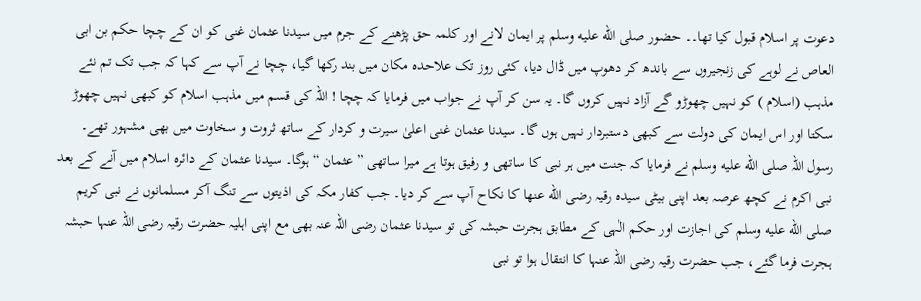دعوت پر اسلام قبول کیا تھا۔۔ حضور صلى الله عليه وسلم پر ایمان لانے اور کلمہ حق پڑھنے کے جرم میں سیدنا عثمان غنی کو ان کے چچا حکم بن ابی العاص نے لوہے کی زنجیروں سے باندھ کر دھوپ میں ڈال دیا، کئی روز تک علاحدہ مکان میں بند رکھا گیا، چچا نے آپ سے کہا کہ جب تک تم نئے مذہب (اسلام ) کو نہیں چھوڑو گے آزاد نہیں کروں گا۔ یہ سن کر آپ نے جواب میں فرمایا کہ چچا ! اللہ کی قسم میں مذہب اسلام کو کبھی نہیں چھوڑ سکتا اور اس ایمان کی دولت سے کبھی دستبردار نہیں ہوں گا۔ سیدنا عثمان غنی اعلیٰ سیرت و کردار کے ساتھ ثروت و سخاوت میں بھی مشہور تھے۔ رسول اللہ صلى الله عليه وسلم نے فرمایا کہ جنت میں ہر نبی کا ساتھی و رفیق ہوتا ہے میرا ساتھی ”عثمان “ ہوگا۔ سیدنا عثمان کے دائرہ اسلام میں آنے کے بعد نبی اکرم نے کچھ عرصہ بعد اپنی بیٹی سیدہ رقیہ رضى الله عنها کا نکاح آپ سے کر دیا۔ جب کفار مکہ کی اذیتوں سے تنگ آکر مسلمانوں نے نبی کریم صلى الله عليه وسلم کی اجازت اور حکم الٰہی کے مطابق ہجرت حبشہ کی تو سیدنا عثمان رضی اللہ عنہ بھی مع اپنی اہلیہ حضرت رقیہ رضى اللہ عنہا حبشہ ہجرت فرما گئے، جب حضرت رقیہ رضی اللہ عنہا کا انتقال ہوا تو نبی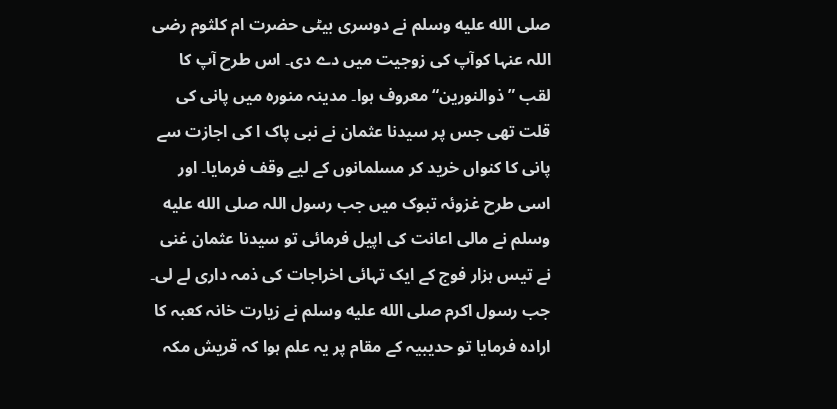صلى الله عليه وسلم نے دوسری بیٹی حضرت ام کلثوم رضى اللہ عنہا کوآپ کی زوجیت میں دے دی۔ اس طرح آپ کا لقب ” ذوالنورین“ معروف ہوا۔ مدینہ منورہ میں پانی کی قلت تھی جس پر سیدنا عثمان نے نبی پاک ا کی اجازت سے پانی کا کنواں خرید کر مسلمانوں کے ليے وقف فرمایا۔ اور اسی طرح غزوئہ تبوک میں جب رسول اللہ صلى الله عليه وسلم نے مالی اعانت کی اپیل فرمائی تو سیدنا عثمان غنی نے تیس ہزار فوج کے ایک تہائی اخراجات کی ذمہ داری لے لی۔ جب رسول اکرم صلى الله عليه وسلم نے زیارت خانہ کعبہ کا ارادہ فرمایا تو حدیبیہ کے مقام پر یہ علم ہوا کہ قریش مکہ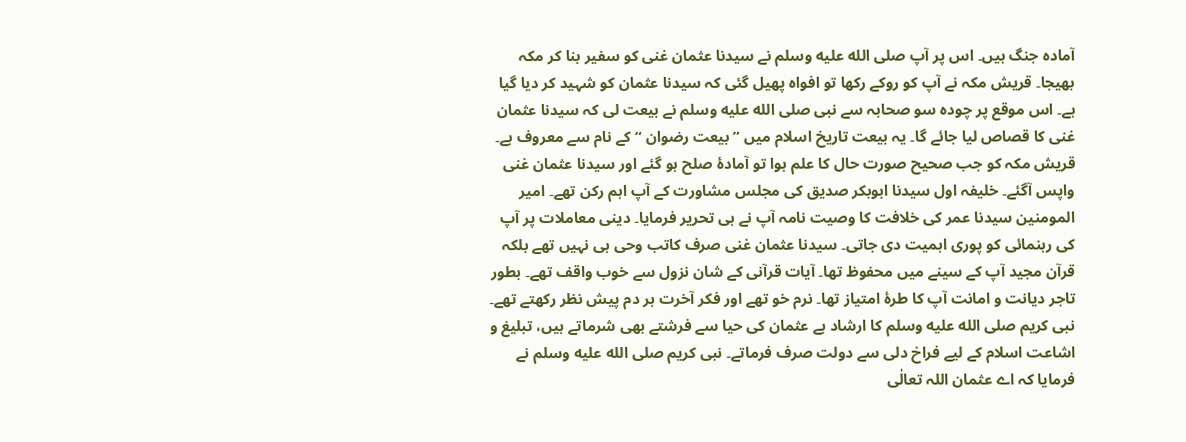آمادہ جنگ ہیں۔ اس پر آپ صلى الله عليه وسلم نے سیدنا عثمان غنی کو سفیر بنا کر مکہ بھیجا۔ قریش مکہ نے آپ کو روکے رکھا تو افواہ پھیل گئی کہ سیدنا عثمان کو شہید کر دیا گیا ہے۔ اس موقع پر چودہ سو صحابہ سے نبی صلى الله عليه وسلم نے بیعت لی کہ سیدنا عثمان غنی کا قصاص لیا جائے گا۔ یہ بیعت تاریخ اسلام میں ” بیعت رضوان “ کے نام سے معروف ہے۔ قریش مکہ کو جب صحیح صورت حال کا علم ہوا تو آمادۂ صلح ہو گئے اور سیدنا عثمان غنی واپس آگئے۔ خلیفہ اول سیدنا ابوبکر صدیق کی مجلس مشاورت کے آپ اہم رکن تھے۔ امیر المومنین سیدنا عمر کی خلافت کا وصیت نامہ آپ نے ہی تحریر فرمایا۔ دینی معاملات پر آپ کی رہنمائی کو پوری اہمیت دی جاتی۔ سیدنا عثمان غنی صرف کاتب وحی ہی نہیں تھے بلکہ قرآن مجید آپ کے سینے میں محفوظ تھا۔ آیات قرآنی کے شان نزول سے خوب واقف تھے۔ بطور تاجر دیانت و امانت آپ کا طرۂ امتیاز تھا۔ نرم خو تھے اور فکر آخرت ہر دم پیش نظر رکھتے تھے۔ نبی کریم صلى الله عليه وسلم کا ارشاد ہے عثمان کی حیا سے فرشتے بھی شرماتے ہیں، تبلیغ و اشاعت اسلام کے ليے فراخ دلی سے دولت صرف فرماتے۔ نبی کریم صلى الله عليه وسلم نے فرمایا کہ اے عثمان اللہ تعالٰی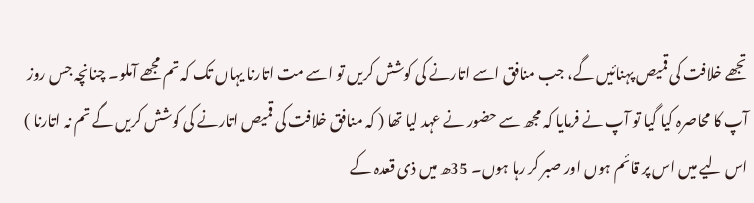تجھے خلافت کی قمیص پہنائیں گے، جب منافق اسے اتارنے کی کوشش کریں تو اسے مت اتارنا یہاں تک کہ تم مجھے آملو۔ چنانچہ جس روز آپ کا محاصرہ کیا گیا تو آپ نے فرمایا کہ مجھ سے حضور نے عہد لیا تھا ( کہ منافق خلافت کی قمیص اتارنے کی کوشش کریں گے تم نہ اتارنا ) اس ليے میں اس پر قائم ہوں اور صبر کر رہا ہوں۔ 35ھ میں ذی قعدہ کے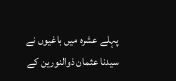پہلے عشرہ میں باغیوں نے سیدنا عثمان ذوالنورین کے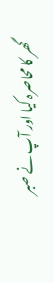گھر کا محاصرہ کیا اور آپ نے صبر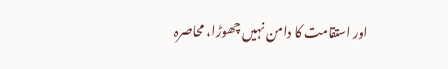اور استقامت کا دامن نہیں چھوڑا، محاصرہ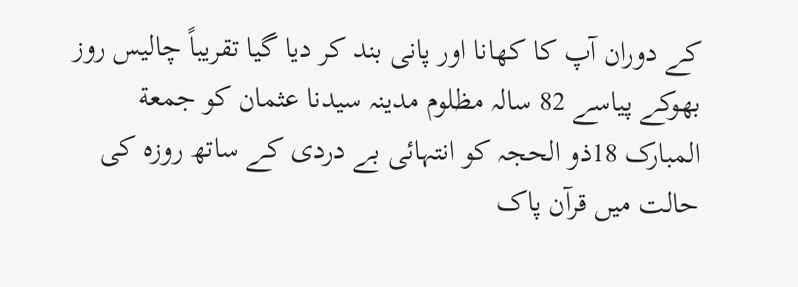کے دوران آپ کا کھانا اور پانی بند کر دیا گیا تقریباً چالیس روز بھوکے پیاسے 82 سالہ مظلوم مدینہ سیدنا عثمان کو جمعة المبارک 18ذو الحجہ کو انتہائی بے دردی کے ساتھ روزہ کی حالت میں قرآن پاک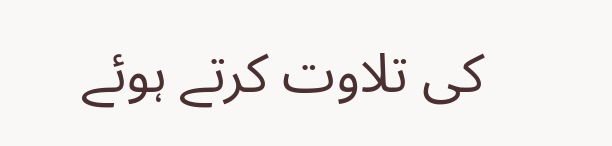کی تلاوت کرتے ہوئے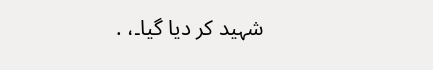شہید کر دیا گیا۔، .